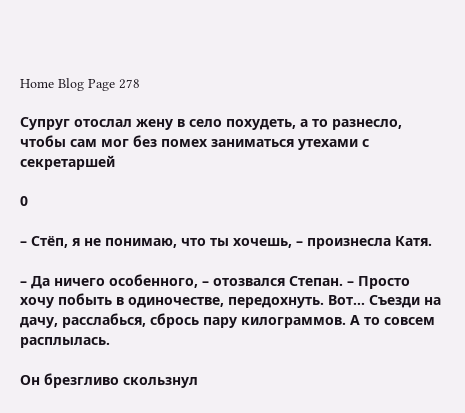Home Blog Page 278

Супруг отослал жену в село похудеть, а то разнесло, чтобы сам мог без помех заниматься утехами с секретаршей

0

– Стёп, я не понимаю, что ты хочешь, – произнесла Катя.

– Да ничего особенного, – отозвался Степан. – Просто хочу побыть в одиночестве, передохнуть. Вот… Съезди на дачу, расслабься, сбрось пару килограммов. А то совсем расплылась.

Он брезгливо скользнул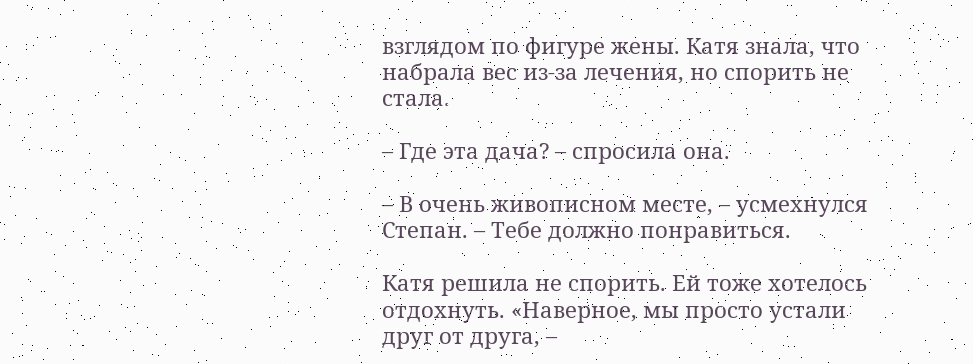взглядом по фигуре жены. Катя знала, что набрала вес из-за лечения, но спорить не стала.

– Где эта дача? – спросила она.

– В очень живописном месте, – усмехнулся Степан. – Тебе должно понравиться.

Катя решила не спорить. Ей тоже хотелось отдохнуть. «Наверное, мы просто устали друг от друга, –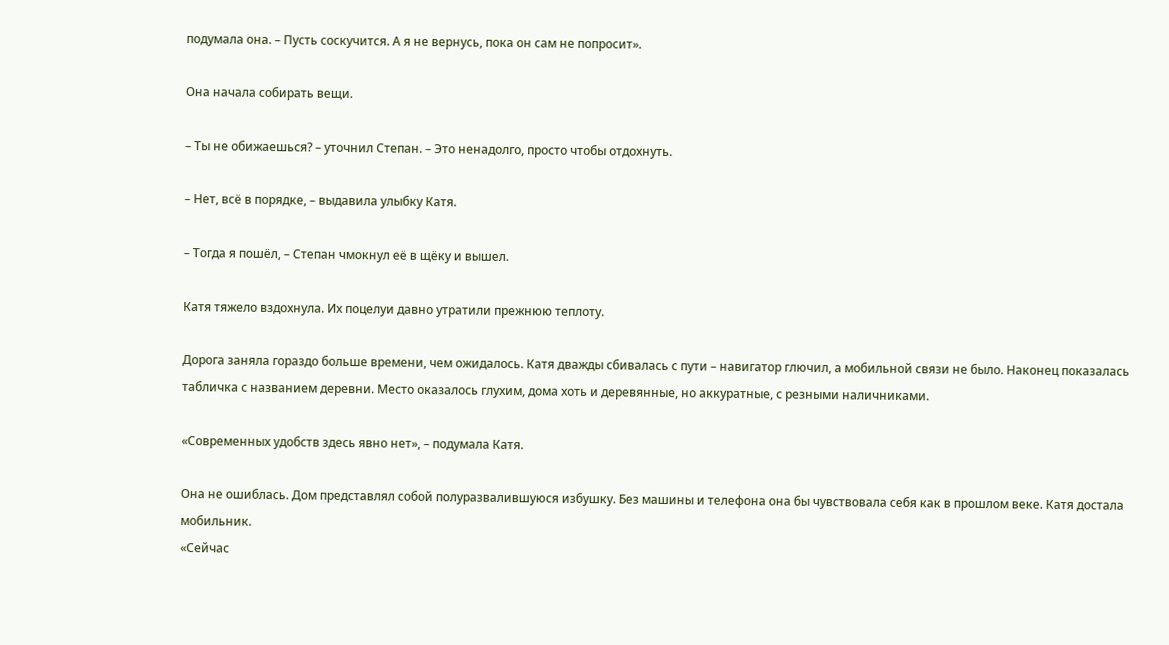подумала она. – Пусть соскучится. А я не вернусь, пока он сам не попросит».

Она начала собирать вещи.

– Ты не обижаешься? – уточнил Степан. – Это ненадолго, просто чтобы отдохнуть.

– Нет, всё в порядке, – выдавила улыбку Катя.

– Тогда я пошёл, – Степан чмокнул её в щёку и вышел.

Катя тяжело вздохнула. Их поцелуи давно утратили прежнюю теплоту.

Дорога заняла гораздо больше времени, чем ожидалось. Катя дважды сбивалась с пути – навигатор глючил, а мобильной связи не было. Наконец показалась табличка с названием деревни. Место оказалось глухим, дома хоть и деревянные, но аккуратные, с резными наличниками.

«Современных удобств здесь явно нет», – подумала Катя.

Она не ошиблась. Дом представлял собой полуразвалившуюся избушку. Без машины и телефона она бы чувствовала себя как в прошлом веке. Катя достала мобильник.
«Сейчас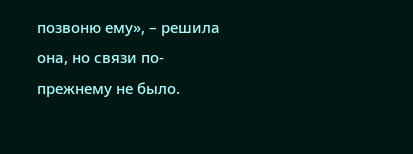позвоню ему», – решила она, но связи по-прежнему не было.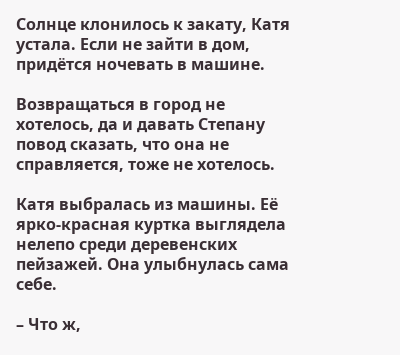Солнце клонилось к закату, Катя устала. Если не зайти в дом, придётся ночевать в машине.

Возвращаться в город не хотелось, да и давать Степану повод сказать, что она не справляется, тоже не хотелось.

Катя выбралась из машины. Её ярко-красная куртка выглядела нелепо среди деревенских пейзажей. Она улыбнулась сама себе.

– Что ж,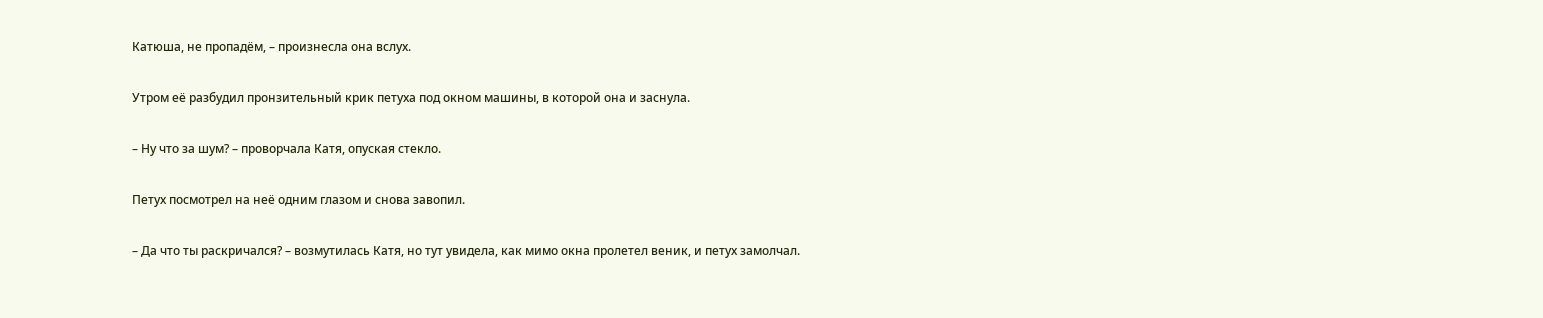Катюша, не пропадём, – произнесла она вслух.

Утром её разбудил пронзительный крик петуха под окном машины, в которой она и заснула.

– Ну что за шум? – проворчала Катя, опуская стекло.

Петух посмотрел на неё одним глазом и снова завопил.

– Да что ты раскричался? – возмутилась Катя, но тут увидела, как мимо окна пролетел веник, и петух замолчал.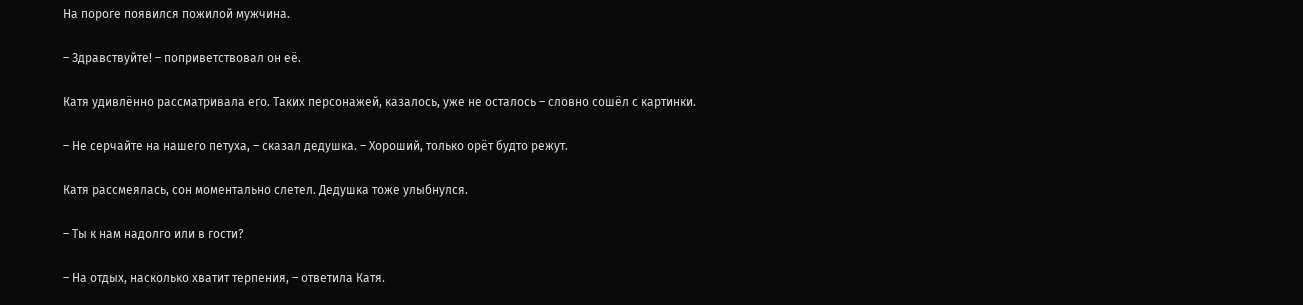На пороге появился пожилой мужчина.

– Здравствуйте! – поприветствовал он её.

Катя удивлённо рассматривала его. Таких персонажей, казалось, уже не осталось – словно сошёл с картинки.

– Не серчайте на нашего петуха, – сказал дедушка. – Хороший, только орёт будто режут.

Катя рассмеялась, сон моментально слетел. Дедушка тоже улыбнулся.

– Ты к нам надолго или в гости?

– На отдых, насколько хватит терпения, – ответила Катя.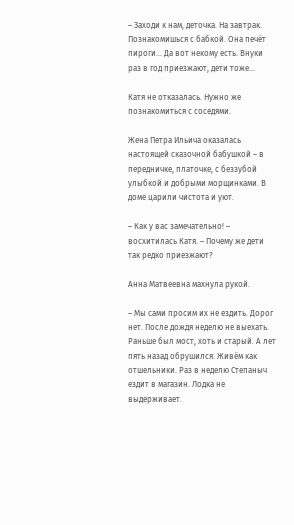– Заходи к нам, деточка. На завтрак. Познакомишься с бабкой. Она печёт пироги… Да вот некому есть. Внуки раз в год приезжают, дети тоже…

Катя не отказалась. Нужно же познакомиться с соседями.

Жена Петра Ильича оказалась настоящей сказочной бабушкой – в передничке, платочке, с беззубой улыбкой и добрыми морщинками. В доме царили чистота и уют.

– Как у вас замечательно! – восхитилась Катя. – Почему же дети так редко приезжают?

Анна Матвеевна махнула рукой.

– Мы сами просим их не ездить. Дорог нет. После дождя неделю не выехать. Раньше был мост, хоть и старый. А лет пять назад обрушился. Живём как отшельники. Раз в неделю Степаныч ездит в магазин. Лодка не выдерживает.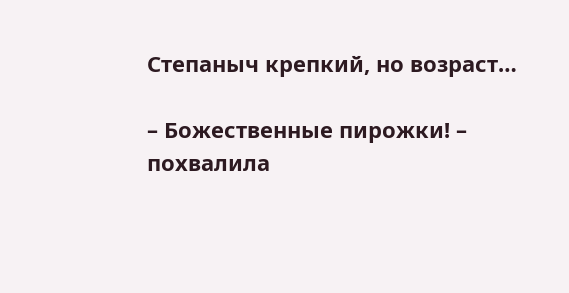Степаныч крепкий, но возраст…

– Божественные пирожки! – похвалила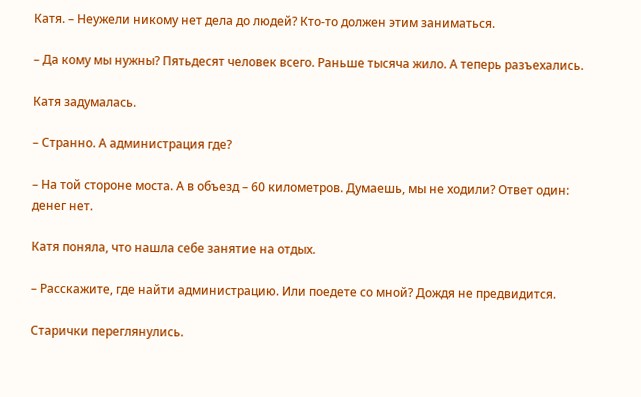Катя. – Неужели никому нет дела до людей? Кто-то должен этим заниматься.

– Да кому мы нужны? Пятьдесят человек всего. Раньше тысяча жило. А теперь разъехались.

Катя задумалась.

– Странно. А администрация где?

– На той стороне моста. А в объезд – 60 километров. Думаешь, мы не ходили? Ответ один: денег нет.

Катя поняла, что нашла себе занятие на отдых.

– Расскажите, где найти администрацию. Или поедете со мной? Дождя не предвидится.

Старички переглянулись.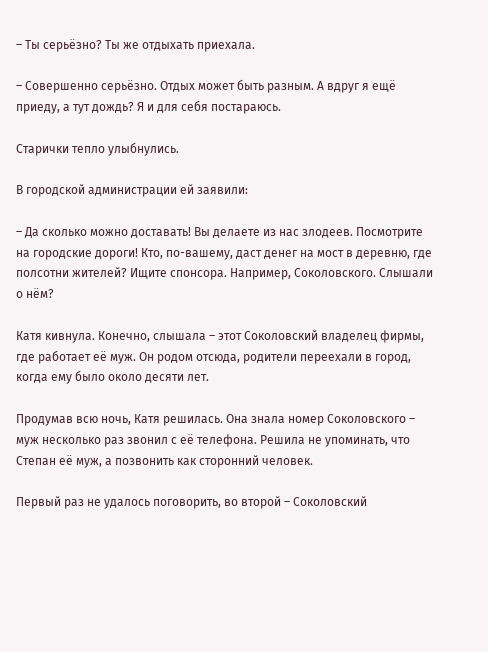– Ты серьёзно? Ты же отдыхать приехала.

– Совершенно серьёзно. Отдых может быть разным. А вдруг я ещё приеду, а тут дождь? Я и для себя постараюсь.

Старички тепло улыбнулись.

В городской администрации ей заявили:

– Да сколько можно доставать! Вы делаете из нас злодеев. Посмотрите на городские дороги! Кто, по-вашему, даст денег на мост в деревню, где полсотни жителей? Ищите спонсора. Например, Соколовского. Слышали о нём?

Катя кивнула. Конечно, слышала – этот Соколовский владелец фирмы, где работает её муж. Он родом отсюда, родители переехали в город, когда ему было около десяти лет.

Продумав всю ночь, Катя решилась. Она знала номер Соколовского – муж несколько раз звонил с её телефона. Решила не упоминать, что Степан её муж, а позвонить как сторонний человек.

Первый раз не удалось поговорить, во второй – Соколовский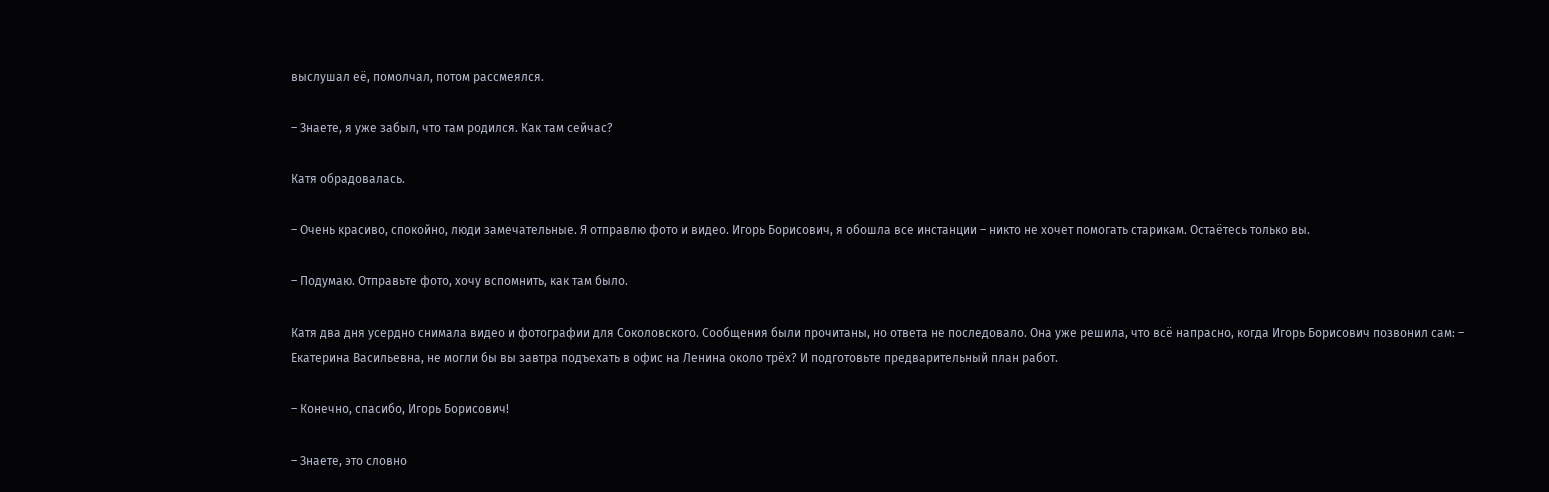выслушал её, помолчал, потом рассмеялся.

– Знаете, я уже забыл, что там родился. Как там сейчас?

Катя обрадовалась.

– Очень красиво, спокойно, люди замечательные. Я отправлю фото и видео. Игорь Борисович, я обошла все инстанции – никто не хочет помогать старикам. Остаётесь только вы.

– Подумаю. Отправьте фото, хочу вспомнить, как там было.

Катя два дня усердно снимала видео и фотографии для Соколовского. Сообщения были прочитаны, но ответа не последовало. Она уже решила, что всё напрасно, когда Игорь Борисович позвонил сам: – Екатерина Васильевна, не могли бы вы завтра подъехать в офис на Ленина около трёх? И подготовьте предварительный план работ.

– Конечно, спасибо, Игорь Борисович!

– Знаете, это словно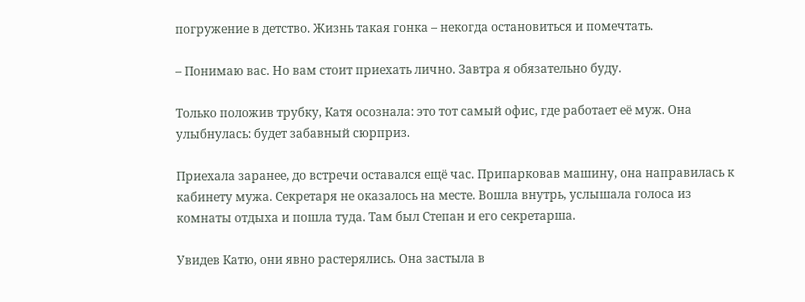погружение в детство. Жизнь такая гонка – некогда остановиться и помечтать.

– Понимаю вас. Но вам стоит приехать лично. Завтра я обязательно буду.

Только положив трубку, Катя осознала: это тот самый офис, где работает её муж. Она улыбнулась: будет забавный сюрприз.

Приехала заранее, до встречи оставался ещё час. Припарковав машину, она направилась к кабинету мужа. Секретаря не оказалось на месте. Вошла внутрь, услышала голоса из комнаты отдыха и пошла туда. Там был Степан и его секретарша.

Увидев Катю, они явно растерялись. Она застыла в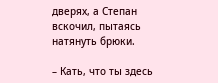дверях, а Степан вскочил, пытаясь натянуть брюки.

– Кать, что ты здесь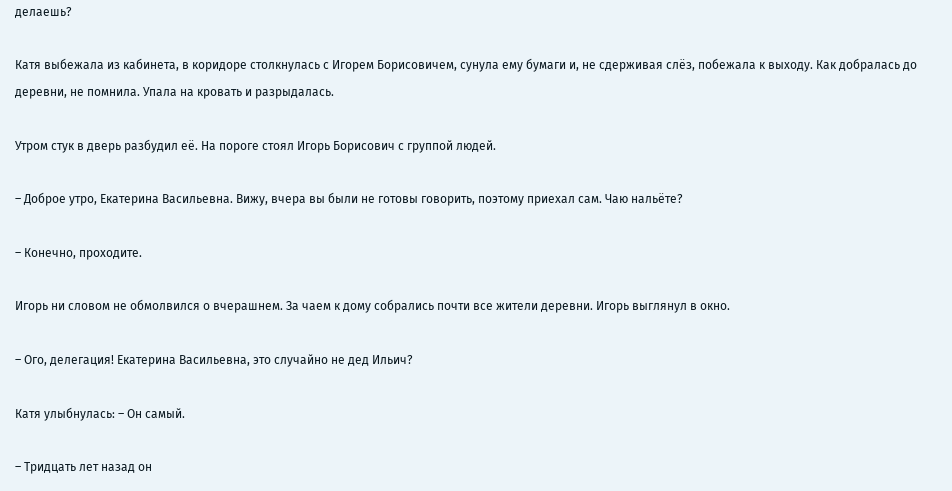делаешь?

Катя выбежала из кабинета, в коридоре столкнулась с Игорем Борисовичем, сунула ему бумаги и, не сдерживая слёз, побежала к выходу. Как добралась до деревни, не помнила. Упала на кровать и разрыдалась.

Утром стук в дверь разбудил её. На пороге стоял Игорь Борисович с группой людей.

– Доброе утро, Екатерина Васильевна. Вижу, вчера вы были не готовы говорить, поэтому приехал сам. Чаю нальёте?

– Конечно, проходите.

Игорь ни словом не обмолвился о вчерашнем. За чаем к дому собрались почти все жители деревни. Игорь выглянул в окно.

– Ого, делегация! Екатерина Васильевна, это случайно не дед Ильич?

Катя улыбнулась: – Он самый.

– Тридцать лет назад он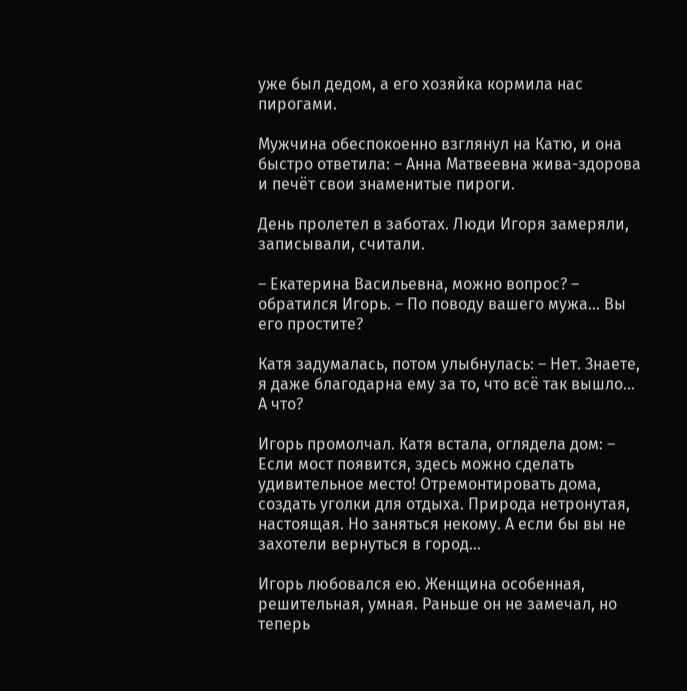уже был дедом, а его хозяйка кормила нас пирогами.

Мужчина обеспокоенно взглянул на Катю, и она быстро ответила: – Анна Матвеевна жива-здорова и печёт свои знаменитые пироги.

День пролетел в заботах. Люди Игоря замеряли, записывали, считали.

– Екатерина Васильевна, можно вопрос? – обратился Игорь. – По поводу вашего мужа… Вы его простите?

Катя задумалась, потом улыбнулась: – Нет. Знаете, я даже благодарна ему за то, что всё так вышло… А что?

Игорь промолчал. Катя встала, оглядела дом: – Если мост появится, здесь можно сделать удивительное место! Отремонтировать дома, создать уголки для отдыха. Природа нетронутая, настоящая. Но заняться некому. А если бы вы не захотели вернуться в город…

Игорь любовался ею. Женщина особенная, решительная, умная. Раньше он не замечал, но теперь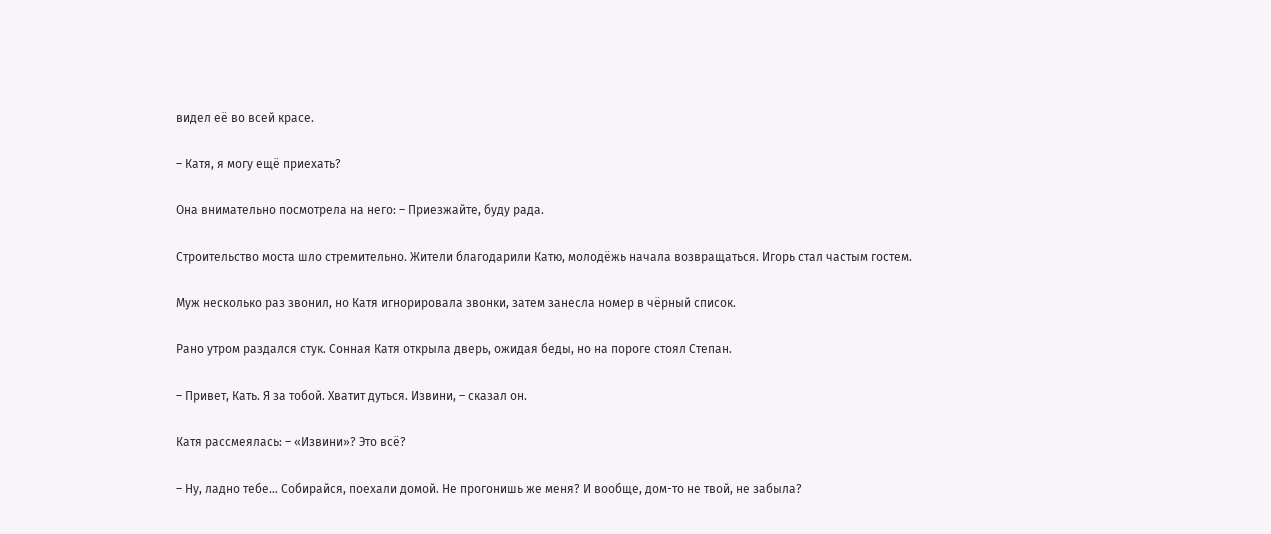видел её во всей красе.

– Катя, я могу ещё приехать?

Она внимательно посмотрела на него: – Приезжайте, буду рада.

Строительство моста шло стремительно. Жители благодарили Катю, молодёжь начала возвращаться. Игорь стал частым гостем.

Муж несколько раз звонил, но Катя игнорировала звонки, затем занесла номер в чёрный список.

Рано утром раздался стук. Сонная Катя открыла дверь, ожидая беды, но на пороге стоял Степан.

– Привет, Кать. Я за тобой. Хватит дуться. Извини, – сказал он.

Катя рассмеялась: – «Извини»? Это всё?

– Ну, ладно тебе… Собирайся, поехали домой. Не прогонишь же меня? И вообще, дом-то не твой, не забыла?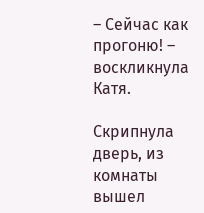– Сейчас как прогоню! – воскликнула Катя.

Скрипнула дверь, из комнаты вышел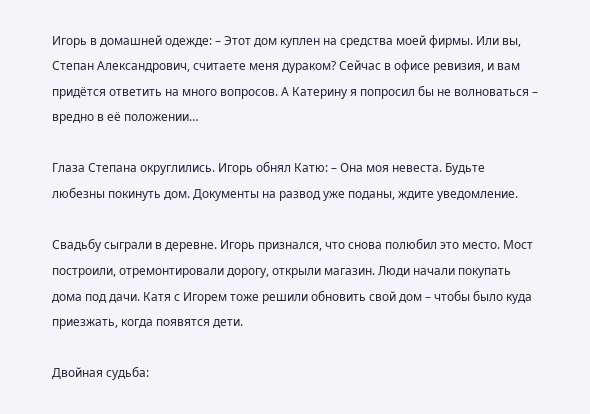Игорь в домашней одежде: – Этот дом куплен на средства моей фирмы. Или вы, Степан Александрович, считаете меня дураком? Сейчас в офисе ревизия, и вам придётся ответить на много вопросов. А Катерину я попросил бы не волноваться – вредно в её положении…

Глаза Степана округлились. Игорь обнял Катю: – Она моя невеста. Будьте любезны покинуть дом. Документы на развод уже поданы, ждите уведомление.

Свадьбу сыграли в деревне. Игорь признался, что снова полюбил это место. Мост построили, отремонтировали дорогу, открыли магазин. Люди начали покупать дома под дачи. Катя с Игорем тоже решили обновить свой дом – чтобы было куда приезжать, когда появятся дети.

Двойная судьба: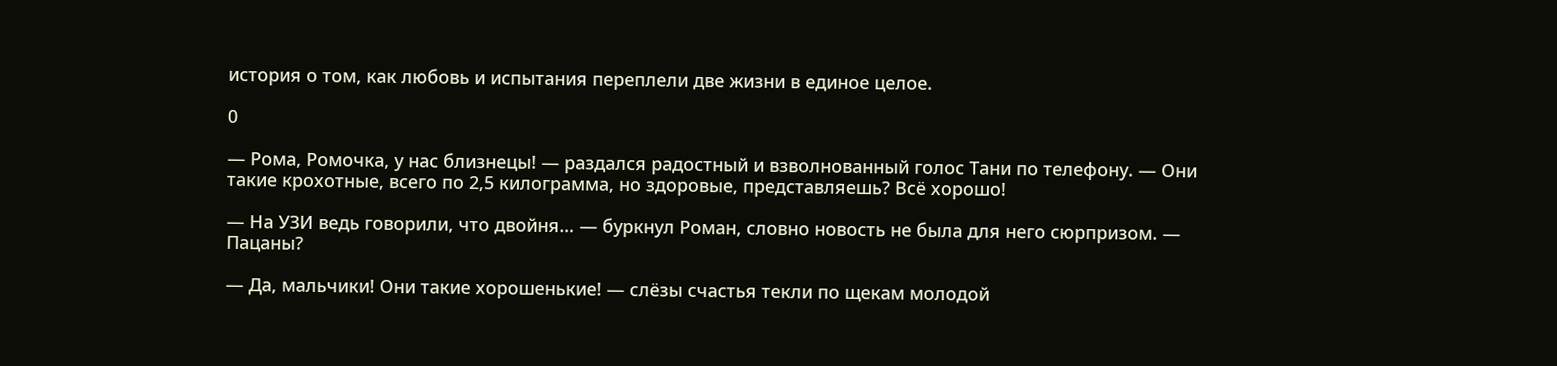история о том, как любовь и испытания переплели две жизни в единое целое.

0

— Рома, Ромочка, у нас близнецы! — раздался радостный и взволнованный голос Тани по телефону. — Они такие крохотные, всего по 2,5 килограмма, но здоровые, представляешь? Всё хорошо!

— На УЗИ ведь говорили, что двойня… — буркнул Роман, словно новость не была для него сюрпризом. — Пацаны?

— Да, мальчики! Они такие хорошенькие! — слёзы счастья текли по щекам молодой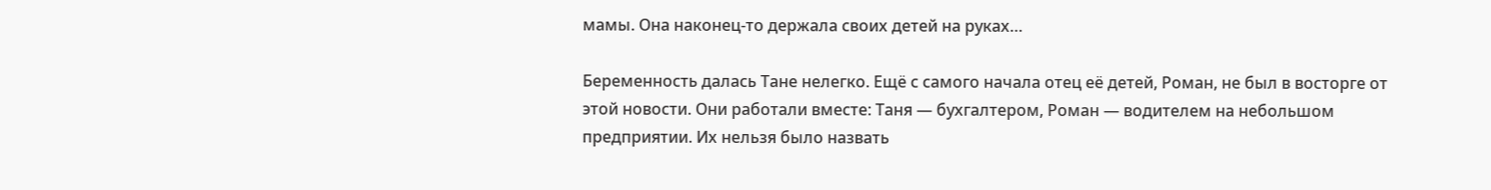мамы. Она наконец-то держала своих детей на руках…

Беременность далась Тане нелегко. Ещё с самого начала отец её детей, Роман, не был в восторге от этой новости. Они работали вместе: Таня — бухгалтером, Роман — водителем на небольшом предприятии. Их нельзя было назвать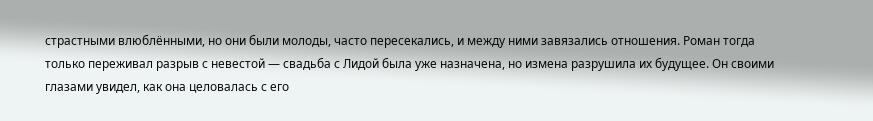страстными влюблёнными, но они были молоды, часто пересекались, и между ними завязались отношения. Роман тогда только переживал разрыв с невестой — свадьба с Лидой была уже назначена, но измена разрушила их будущее. Он своими глазами увидел, как она целовалась с его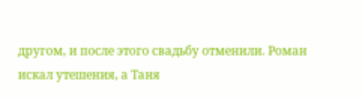другом, и после этого свадьбу отменили. Роман искал утешения, а Таня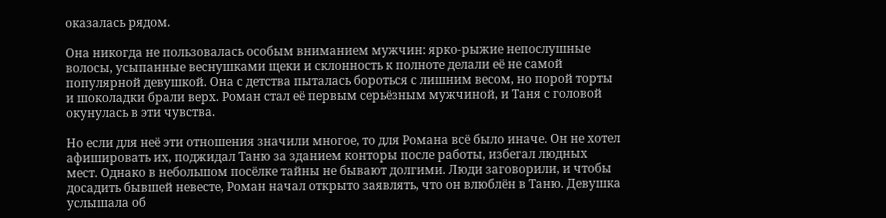оказалась рядом.

Она никогда не пользовалась особым вниманием мужчин: ярко-рыжие непослушные волосы, усыпанные веснушками щеки и склонность к полноте делали её не самой популярной девушкой. Она с детства пыталась бороться с лишним весом, но порой торты и шоколадки брали верх. Роман стал её первым серьёзным мужчиной, и Таня с головой окунулась в эти чувства.

Но если для неё эти отношения значили многое, то для Романа всё было иначе. Он не хотел афишировать их, поджидал Таню за зданием конторы после работы, избегал людных мест. Однако в небольшом посёлке тайны не бывают долгими. Люди заговорили, и чтобы досадить бывшей невесте, Роман начал открыто заявлять, что он влюблён в Таню. Девушка услышала об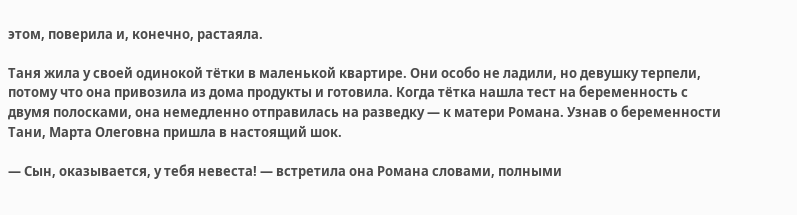этом, поверила и, конечно, растаяла.

Таня жила у своей одинокой тётки в маленькой квартире. Они особо не ладили, но девушку терпели, потому что она привозила из дома продукты и готовила. Когда тётка нашла тест на беременность с двумя полосками, она немедленно отправилась на разведку — к матери Романа. Узнав о беременности Тани, Марта Олеговна пришла в настоящий шок.

— Сын, оказывается, у тебя невеста! — встретила она Романа словами, полными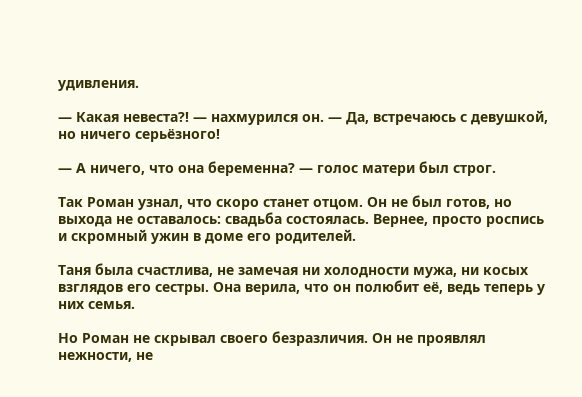удивления.

— Какая невеста?! — нахмурился он. — Да, встречаюсь с девушкой, но ничего серьёзного!

— А ничего, что она беременна? — голос матери был строг.

Так Роман узнал, что скоро станет отцом. Он не был готов, но выхода не оставалось: свадьба состоялась. Вернее, просто роспись и скромный ужин в доме его родителей.

Таня была счастлива, не замечая ни холодности мужа, ни косых взглядов его сестры. Она верила, что он полюбит её, ведь теперь у них семья.

Но Роман не скрывал своего безразличия. Он не проявлял нежности, не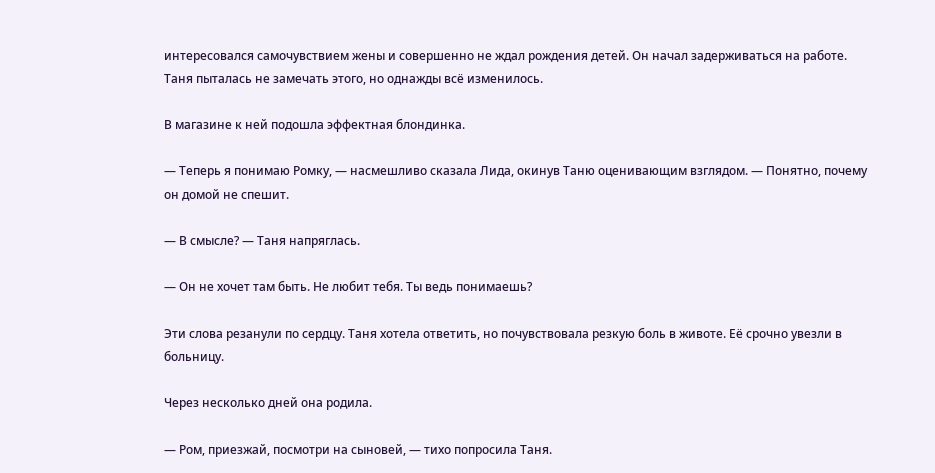интересовался самочувствием жены и совершенно не ждал рождения детей. Он начал задерживаться на работе. Таня пыталась не замечать этого, но однажды всё изменилось.

В магазине к ней подошла эффектная блондинка.

— Теперь я понимаю Ромку, — насмешливо сказала Лида, окинув Таню оценивающим взглядом. — Понятно, почему он домой не спешит.

— В смысле? — Таня напряглась.

— Он не хочет там быть. Не любит тебя. Ты ведь понимаешь?

Эти слова резанули по сердцу. Таня хотела ответить, но почувствовала резкую боль в животе. Её срочно увезли в больницу.

Через несколько дней она родила.

— Ром, приезжай, посмотри на сыновей, — тихо попросила Таня.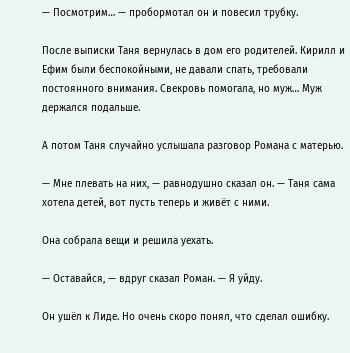— Посмотрим… — пробормотал он и повесил трубку.

После выписки Таня вернулась в дом его родителей. Кирилл и Ефим были беспокойными, не давали спать, требовали постоянного внимания. Свекровь помогала, но муж… Муж держался подальше.

А потом Таня случайно услышала разговор Романа с матерью.

— Мне плевать на них, — равнодушно сказал он. — Таня сама хотела детей, вот пусть теперь и живёт с ними.

Она собрала вещи и решила уехать.

— Оставайся, — вдруг сказал Роман. — Я уйду.

Он ушёл к Лиде. Но очень скоро понял, что сделал ошибку.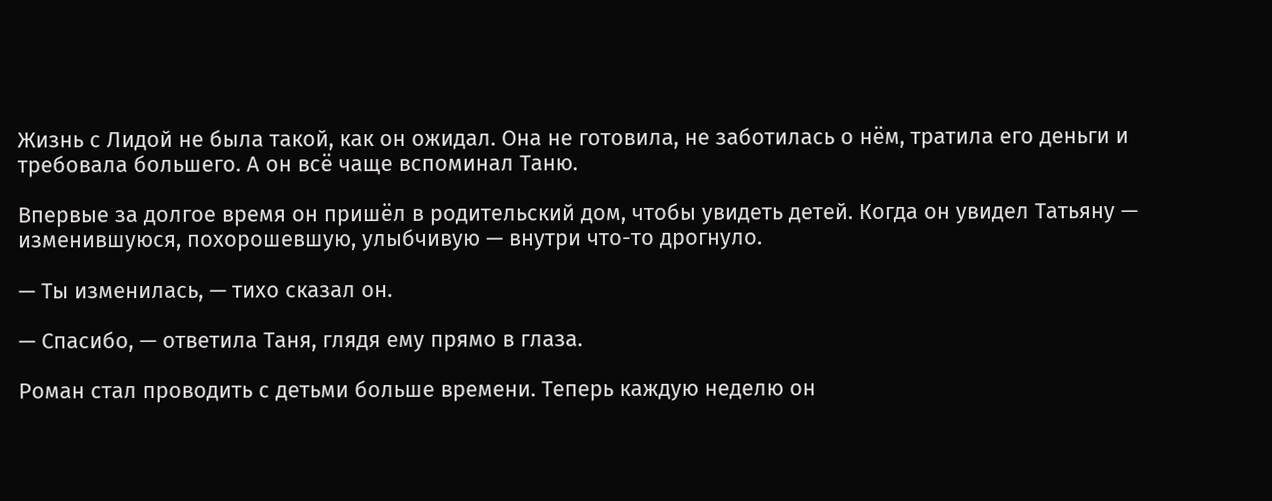Жизнь с Лидой не была такой, как он ожидал. Она не готовила, не заботилась о нём, тратила его деньги и требовала большего. А он всё чаще вспоминал Таню.

Впервые за долгое время он пришёл в родительский дом, чтобы увидеть детей. Когда он увидел Татьяну — изменившуюся, похорошевшую, улыбчивую — внутри что-то дрогнуло.

— Ты изменилась, — тихо сказал он.

— Спасибо, — ответила Таня, глядя ему прямо в глаза.

Роман стал проводить с детьми больше времени. Теперь каждую неделю он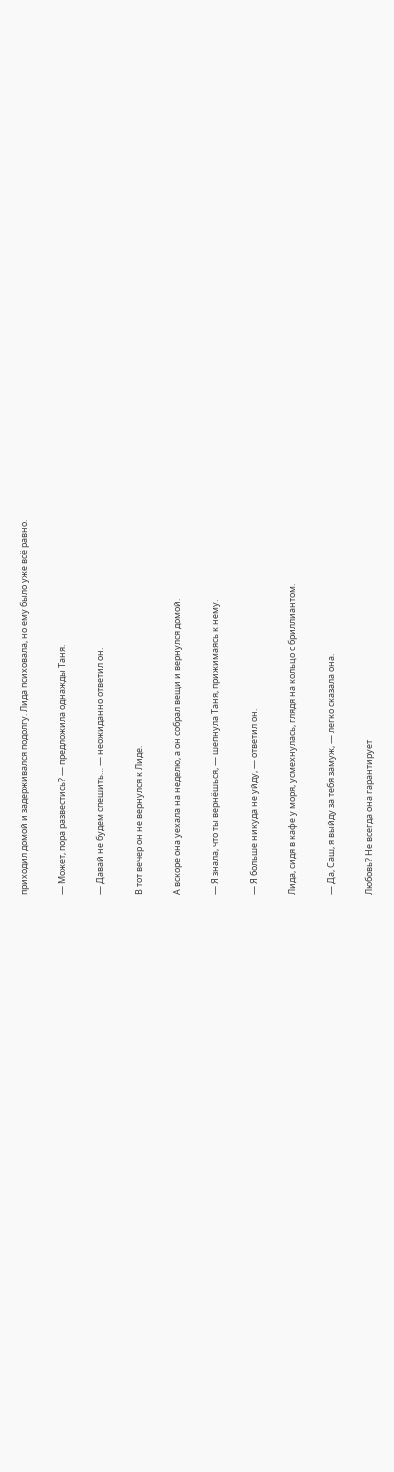приходил домой и задерживался подолгу. Лида психовала, но ему было уже всё равно.

— Может, пора развестись? — предложила однажды Таня.

— Давай не будем спешить… — неожиданно ответил он.

В тот вечер он не вернулся к Лиде.

А вскоре она уехала на неделю, а он собрал вещи и вернулся домой.

— Я знала, что ты вернёшься, — шепнула Таня, прижимаясь к нему.

— Я больше никуда не уйду, — ответил он.

Лида, сидя в кафе у моря, усмехнулась, глядя на кольцо с бриллиантом.

— Да, Саш, я выйду за тебя замуж, — легко сказала она.

Любовь? Не всегда она гарантирует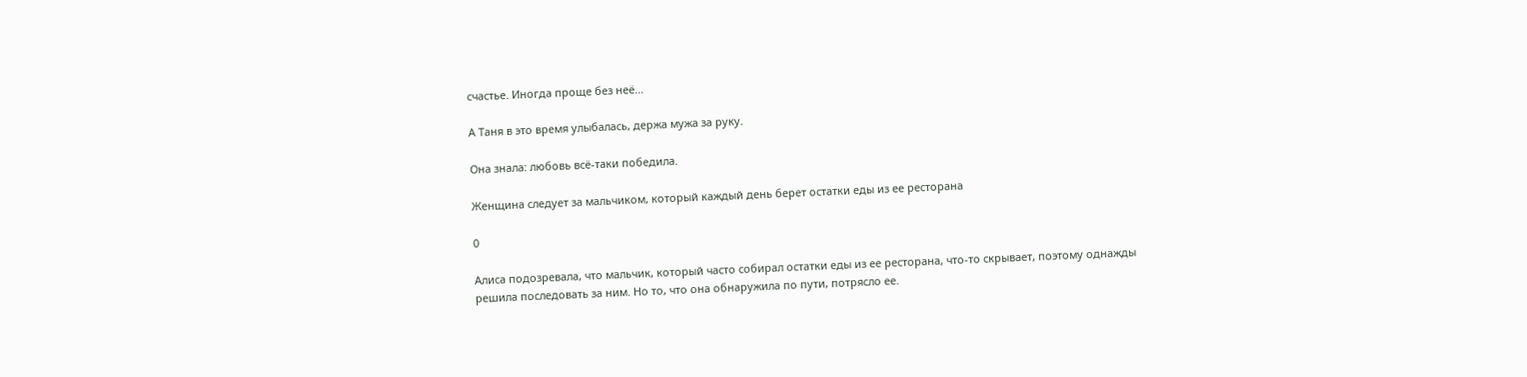счастье. Иногда проще без неё…

А Таня в это время улыбалась, держа мужа за руку.

Она знала: любовь всё-таки победила.

Женщина следует за мальчиком, который каждый день берет остатки еды из ее ресторана

0

Алиса подозревала, что мальчик, который часто собирал остатки еды из ее ресторана, что-то скрывает, поэтому однажды решила последовать за ним. Но то, что она обнаружила по пути, потрясло ее.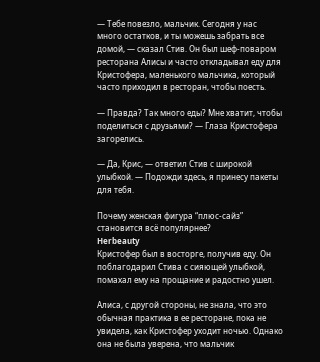— Тебе повезло, мальчик. Сегодня у нас много остатков, и ты можешь забрать все домой, — сказал Стив. Он был шеф-поваром ресторана Алисы и часто откладывал еду для Кристофера, маленького мальчика, который часто приходил в ресторан, чтобы поесть.

— Правда? Так много еды? Мне хватит, чтобы поделиться с друзьями? — Глаза Кристофера загорелись.

— Да, Крис, — ответил Стив с широкой улыбкой. — Подожди здесь, я принесу пакеты для тебя.

Почему женская фигура “плюс-сайз” становится всё популярнее?
Herbeauty
Кристофер был в восторге, получив еду. Он поблагодарил Стива с сияющей улыбкой, помахал ему на прощание и радостно ушел.

Алиса, с другой стороны, не знала, что это обычная практика в ее ресторане, пока не увидела, как Кристофер уходит ночью. Однако она не была уверена, что мальчик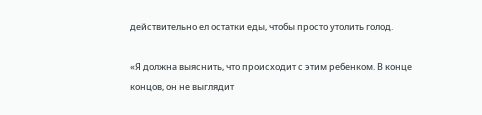действительно ел остатки еды, чтобы просто утолить голод.

«Я должна выяснить, что происходит с этим ребенком. В конце концов, он не выглядит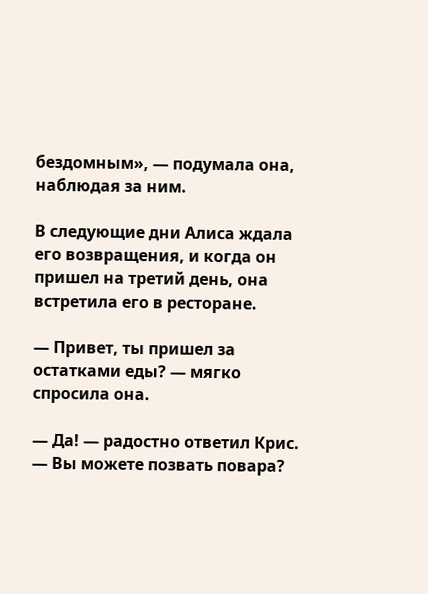бездомным», — подумала она, наблюдая за ним.

В следующие дни Алиса ждала его возвращения, и когда он пришел на третий день, она встретила его в ресторане.

— Привет, ты пришел за остатками еды? — мягко спросила она.

— Да! — радостно ответил Крис. — Вы можете позвать повара?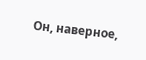Он, наверное,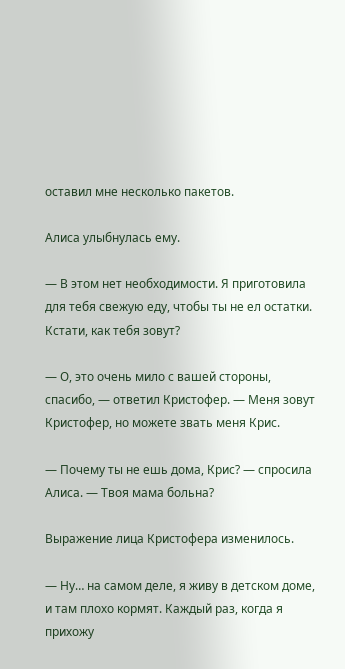оставил мне несколько пакетов.

Алиса улыбнулась ему.

— В этом нет необходимости. Я приготовила для тебя свежую еду, чтобы ты не ел остатки. Кстати, как тебя зовут?

— О, это очень мило с вашей стороны, спасибо, — ответил Кристофер. — Меня зовут Кристофер, но можете звать меня Крис.

— Почему ты не ешь дома, Крис? — спросила Алиса. — Твоя мама больна?

Выражение лица Кристофера изменилось.

— Ну… на самом деле, я живу в детском доме, и там плохо кормят. Каждый раз, когда я прихожу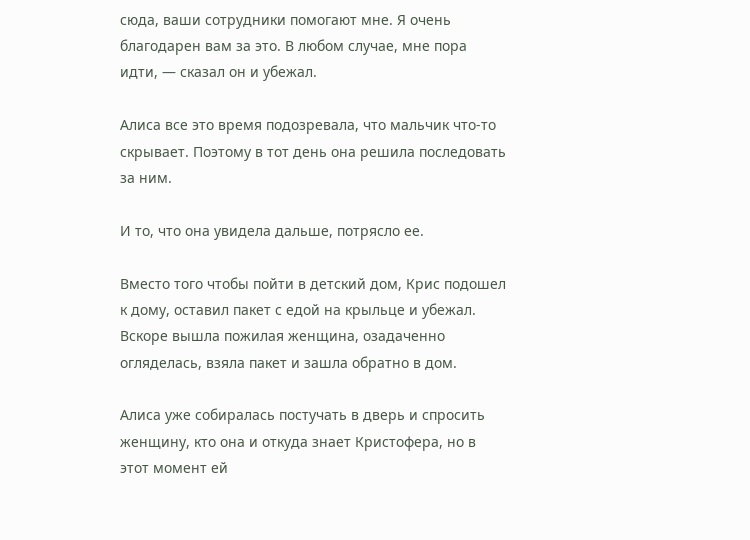сюда, ваши сотрудники помогают мне. Я очень благодарен вам за это. В любом случае, мне пора идти, — сказал он и убежал.

Алиса все это время подозревала, что мальчик что-то скрывает. Поэтому в тот день она решила последовать за ним.

И то, что она увидела дальше, потрясло ее.

Вместо того чтобы пойти в детский дом, Крис подошел к дому, оставил пакет с едой на крыльце и убежал. Вскоре вышла пожилая женщина, озадаченно огляделась, взяла пакет и зашла обратно в дом.

Алиса уже собиралась постучать в дверь и спросить женщину, кто она и откуда знает Кристофера, но в этот момент ей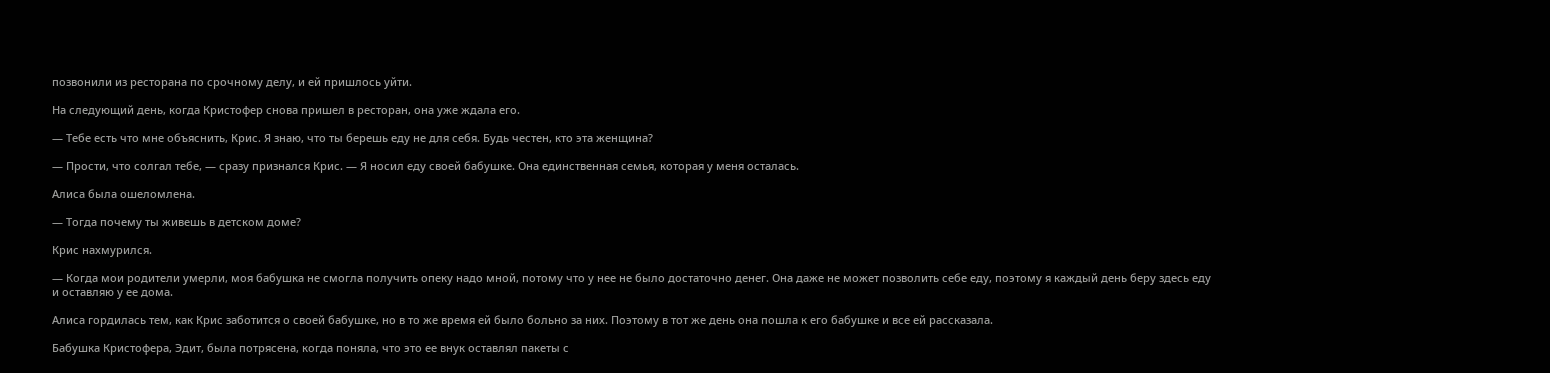позвонили из ресторана по срочному делу, и ей пришлось уйти.

На следующий день, когда Кристофер снова пришел в ресторан, она уже ждала его.

— Тебе есть что мне объяснить, Крис. Я знаю, что ты берешь еду не для себя. Будь честен, кто эта женщина?

— Прости, что солгал тебе, — сразу признался Крис. — Я носил еду своей бабушке. Она единственная семья, которая у меня осталась.

Алиса была ошеломлена.

— Тогда почему ты живешь в детском доме?

Крис нахмурился.

— Когда мои родители умерли, моя бабушка не смогла получить опеку надо мной, потому что у нее не было достаточно денег. Она даже не может позволить себе еду, поэтому я каждый день беру здесь еду и оставляю у ее дома.

Алиса гордилась тем, как Крис заботится о своей бабушке, но в то же время ей было больно за них. Поэтому в тот же день она пошла к его бабушке и все ей рассказала.

Бабушка Кристофера, Эдит, была потрясена, когда поняла, что это ее внук оставлял пакеты с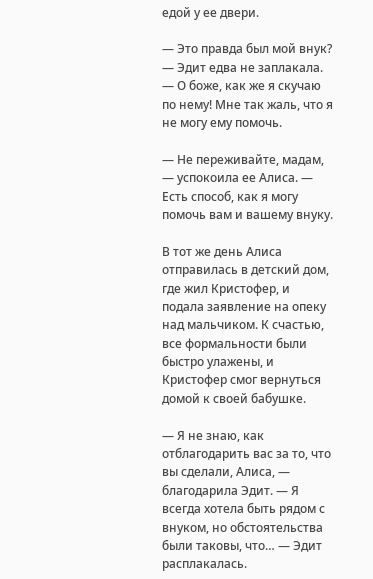едой у ее двери.

— Это правда был мой внук? — Эдит едва не заплакала. — О боже, как же я скучаю по нему! Мне так жаль, что я не могу ему помочь.

— Не переживайте, мадам, — успокоила ее Алиса. — Есть способ, как я могу помочь вам и вашему внуку.

В тот же день Алиса отправилась в детский дом, где жил Кристофер, и подала заявление на опеку над мальчиком. К счастью, все формальности были быстро улажены, и Кристофер смог вернуться домой к своей бабушке.

— Я не знаю, как отблагодарить вас за то, что вы сделали, Алиса, — благодарила Эдит. — Я всегда хотела быть рядом с внуком, но обстоятельства были таковы, что… — Эдит расплакалась.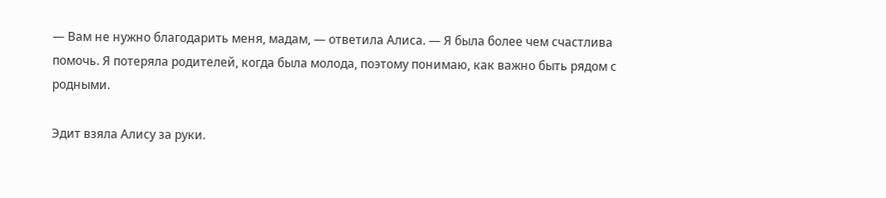— Вам не нужно благодарить меня, мадам, — ответила Алиса. — Я была более чем счастлива помочь. Я потеряла родителей, когда была молода, поэтому понимаю, как важно быть рядом с родными.

Эдит взяла Алису за руки.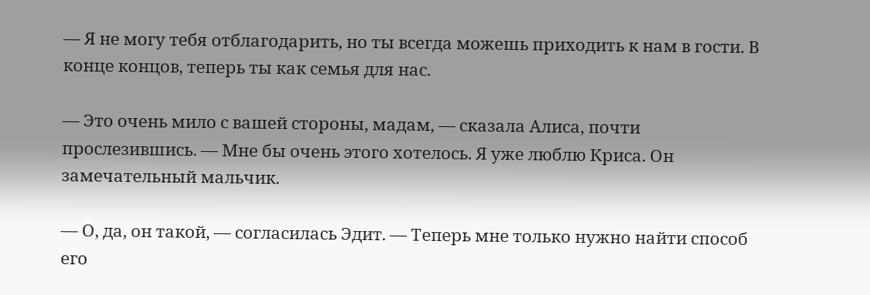— Я не могу тебя отблагодарить, но ты всегда можешь приходить к нам в гости. В конце концов, теперь ты как семья для нас.

— Это очень мило с вашей стороны, мадам, — сказала Алиса, почти прослезившись. — Мне бы очень этого хотелось. Я уже люблю Криса. Он замечательный мальчик.

— О, да, он такой, — согласилась Эдит. — Теперь мне только нужно найти способ его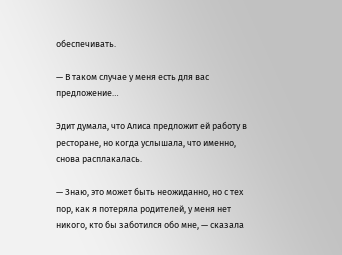обеспечивать.

— В таком случае у меня есть для вас предложение…

Эдит думала, что Алиса предложит ей работу в ресторане, но когда услышала, что именно, снова расплакалась.

— Знаю, это может быть неожиданно, но с тех пор, как я потеряла родителей, у меня нет никого, кто бы заботился обо мне, — сказала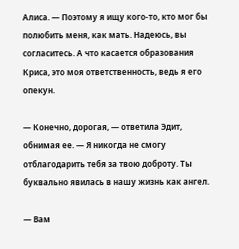Алиса. — Поэтому я ищу кого-то, кто мог бы полюбить меня, как мать. Надеюсь, вы согласитесь. А что касается образования Криса, это моя ответственность, ведь я его опекун.

— Конечно, дорогая, — ответила Эдит, обнимая ее. — Я никогда не смогу отблагодарить тебя за твою доброту. Ты буквально явилась в нашу жизнь как ангел.

— Вам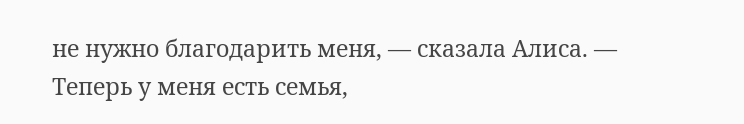не нужно благодарить меня, — сказала Алиса. — Теперь у меня есть семья,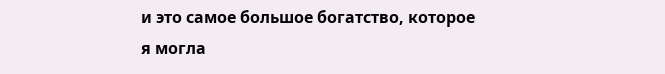и это самое большое богатство, которое я могла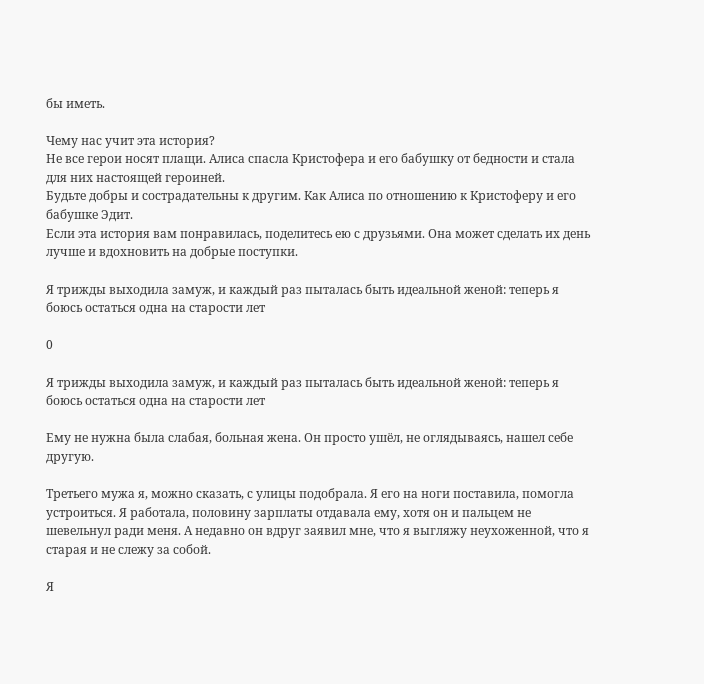бы иметь.

Чему нас учит эта история?
Не все герои носят плащи. Алиса спасла Кристофера и его бабушку от бедности и стала для них настоящей героиней.
Будьте добры и сострадательны к другим. Как Алиса по отношению к Кристоферу и его бабушке Эдит.
Если эта история вам понравилась, поделитесь ею с друзьями. Она может сделать их день лучше и вдохновить на добрые поступки.

Я трижды выходила замуж, и каждый раз пыталась быть идеальной женой: теперь я боюсь остаться одна на старости лет

0

Я трижды выходила замуж, и каждый раз пыталась быть идеальной женой: теперь я боюсь остаться одна на старости лет

Ему не нужна была слабая, больная жена. Он просто ушёл, не оглядываясь, нашел себе другую.

Третьего мужа я, можно сказать, с улицы подобрала. Я его на ноги поставила, помогла устроиться. Я работала, половину зарплаты отдавала ему, хотя он и пальцем не шевельнул ради меня. А недавно он вдруг заявил мне, что я выгляжу неухоженной, что я старая и не слежу за собой.

Я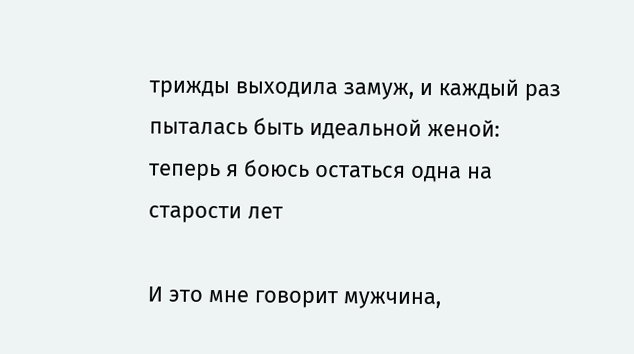трижды выходила замуж, и каждый раз пыталась быть идеальной женой: теперь я боюсь остаться одна на старости лет

И это мне говорит мужчина,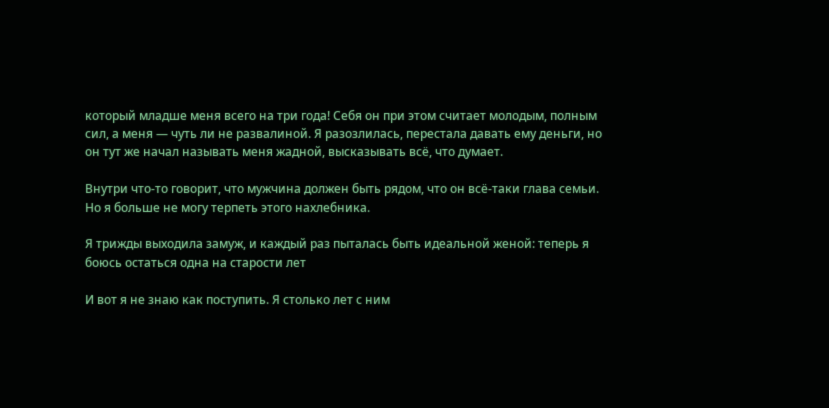который младше меня всего на три года! Себя он при этом считает молодым, полным сил, а меня — чуть ли не развалиной. Я разозлилась, перестала давать ему деньги, но он тут же начал называть меня жадной, высказывать всё, что думает.

Внутри что-то говорит, что мужчина должен быть рядом, что он всё-таки глава семьи. Но я больше не могу терпеть этого нахлебника.

Я трижды выходила замуж, и каждый раз пыталась быть идеальной женой: теперь я боюсь остаться одна на старости лет

И вот я не знаю как поступить. Я столько лет с ним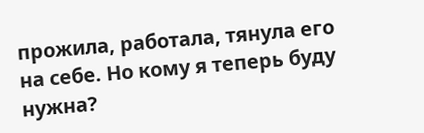прожила, работала, тянула его на себе. Но кому я теперь буду нужна?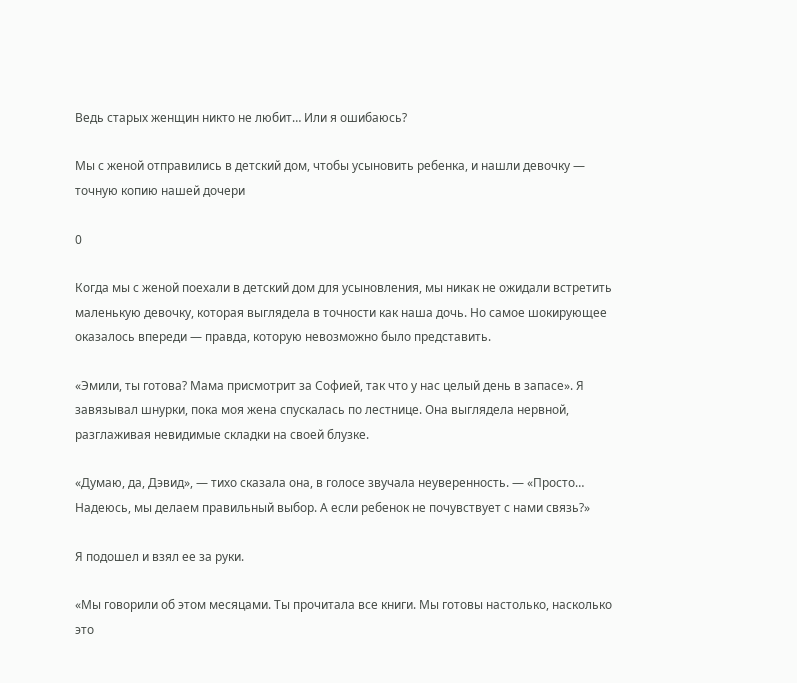Ведь старых женщин никто не любит… Или я ошибаюсь?

Мы с женой отправились в детский дом, чтобы усыновить ребенка, и нашли девочку — точную копию нашей дочери

0

Когда мы с женой поехали в детский дом для усыновления, мы никак не ожидали встретить маленькую девочку, которая выглядела в точности как наша дочь. Но самое шокирующее оказалось впереди — правда, которую невозможно было представить.

«Эмили, ты готова? Мама присмотрит за Софией, так что у нас целый день в запасе». Я завязывал шнурки, пока моя жена спускалась по лестнице. Она выглядела нервной, разглаживая невидимые складки на своей блузке.

«Думаю, да, Дэвид», — тихо сказала она, в голосе звучала неуверенность. — «Просто… Надеюсь, мы делаем правильный выбор. А если ребенок не почувствует с нами связь?»

Я подошел и взял ее за руки.

«Мы говорили об этом месяцами. Ты прочитала все книги. Мы готовы настолько, насколько это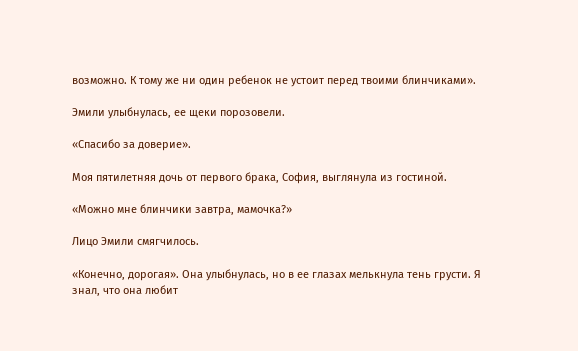возможно. К тому же ни один ребенок не устоит перед твоими блинчиками».

Эмили улыбнулась, ее щеки порозовели.

«Спасибо за доверие».

Моя пятилетняя дочь от первого брака, София, выглянула из гостиной.

«Можно мне блинчики завтра, мамочка?»

Лицо Эмили смягчилось.

«Конечно, дорогая». Она улыбнулась, но в ее глазах мелькнула тень грусти. Я знал, что она любит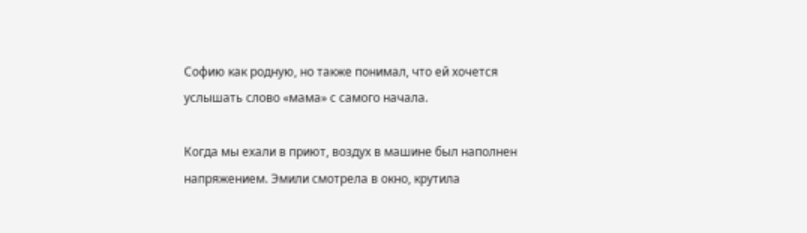Софию как родную, но также понимал, что ей хочется услышать слово «мама» с самого начала.

Когда мы ехали в приют, воздух в машине был наполнен напряжением. Эмили смотрела в окно, крутила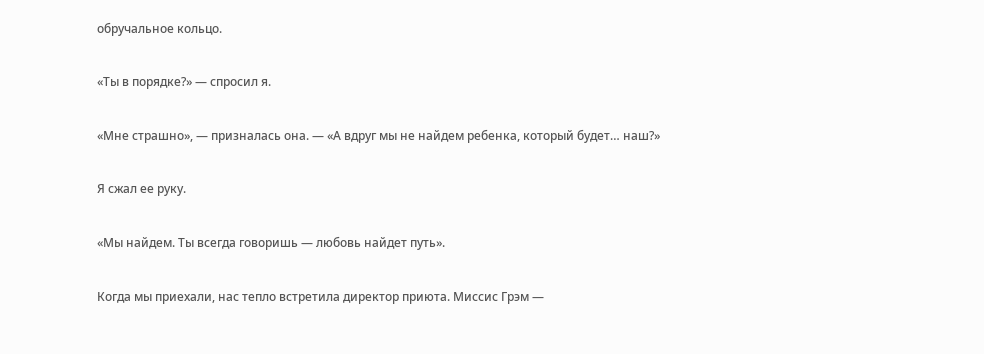обручальное кольцо.

«Ты в порядке?» — спросил я.

«Мне страшно», — призналась она. — «А вдруг мы не найдем ребенка, который будет… наш?»

Я сжал ее руку.

«Мы найдем. Ты всегда говоришь — любовь найдет путь».

Когда мы приехали, нас тепло встретила директор приюта. Миссис Грэм —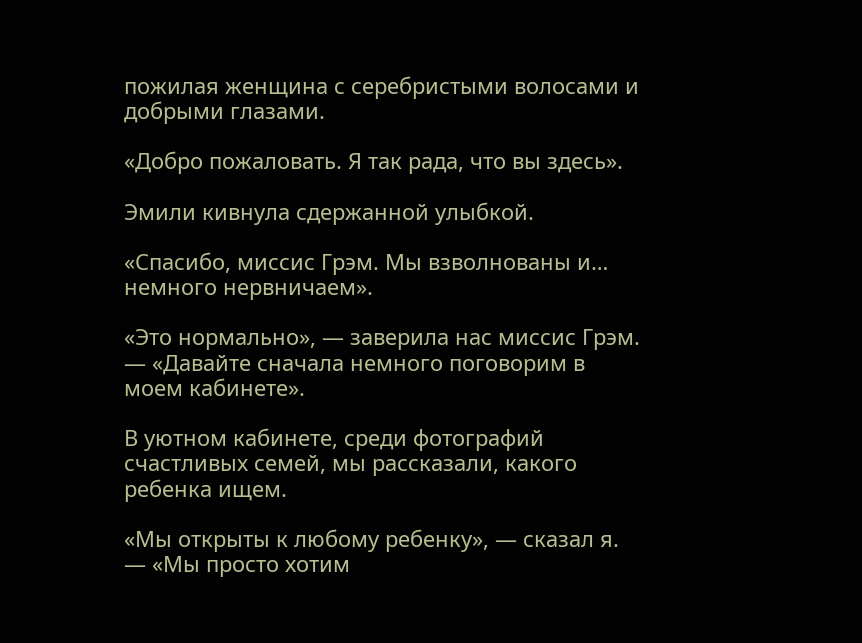пожилая женщина с серебристыми волосами и добрыми глазами.

«Добро пожаловать. Я так рада, что вы здесь».

Эмили кивнула сдержанной улыбкой.

«Спасибо, миссис Грэм. Мы взволнованы и… немного нервничаем».

«Это нормально», — заверила нас миссис Грэм. — «Давайте сначала немного поговорим в моем кабинете».

В уютном кабинете, среди фотографий счастливых семей, мы рассказали, какого ребенка ищем.

«Мы открыты к любому ребенку», — сказал я. — «Мы просто хотим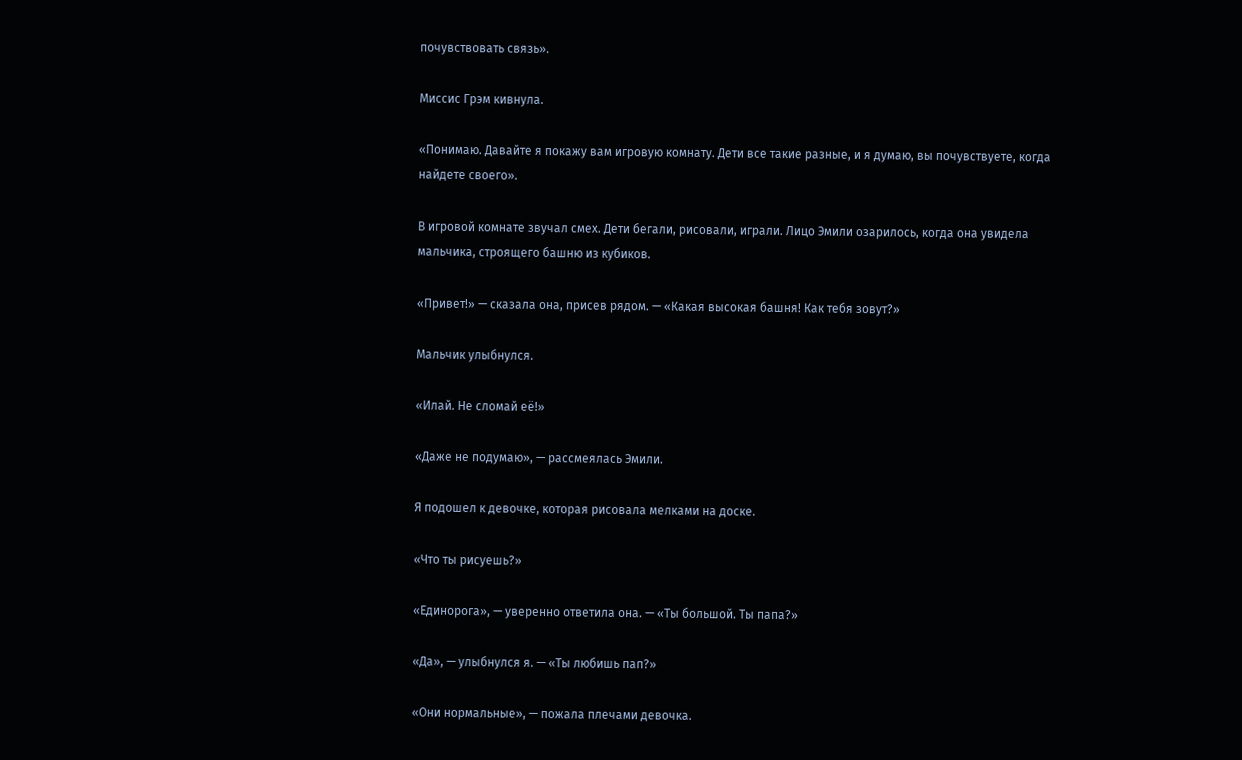почувствовать связь».

Миссис Грэм кивнула.

«Понимаю. Давайте я покажу вам игровую комнату. Дети все такие разные, и я думаю, вы почувствуете, когда найдете своего».

В игровой комнате звучал смех. Дети бегали, рисовали, играли. Лицо Эмили озарилось, когда она увидела мальчика, строящего башню из кубиков.

«Привет!» — сказала она, присев рядом. — «Какая высокая башня! Как тебя зовут?»

Мальчик улыбнулся.

«Илай. Не сломай её!»

«Даже не подумаю», — рассмеялась Эмили.

Я подошел к девочке, которая рисовала мелками на доске.

«Что ты рисуешь?»

«Единорога», — уверенно ответила она. — «Ты большой. Ты папа?»

«Да», — улыбнулся я. — «Ты любишь пап?»

«Они нормальные», — пожала плечами девочка.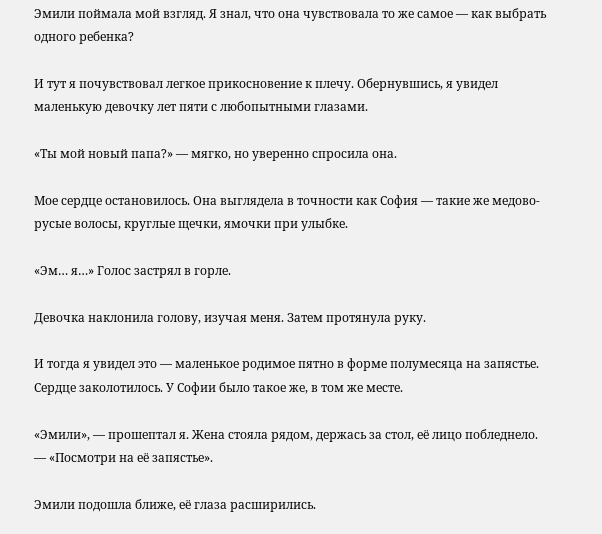Эмили поймала мой взгляд. Я знал, что она чувствовала то же самое — как выбрать одного ребенка?

И тут я почувствовал легкое прикосновение к плечу. Обернувшись, я увидел маленькую девочку лет пяти с любопытными глазами.

«Ты мой новый папа?» — мягко, но уверенно спросила она.

Мое сердце остановилось. Она выглядела в точности как София — такие же медово-русые волосы, круглые щечки, ямочки при улыбке.

«Эм… я…» Голос застрял в горле.

Девочка наклонила голову, изучая меня. Затем протянула руку.

И тогда я увидел это — маленькое родимое пятно в форме полумесяца на запястье. Сердце заколотилось. У Софии было такое же, в том же месте.

«Эмили», — прошептал я. Жена стояла рядом, держась за стол, её лицо побледнело. — «Посмотри на её запястье».

Эмили подошла ближе, её глаза расширились.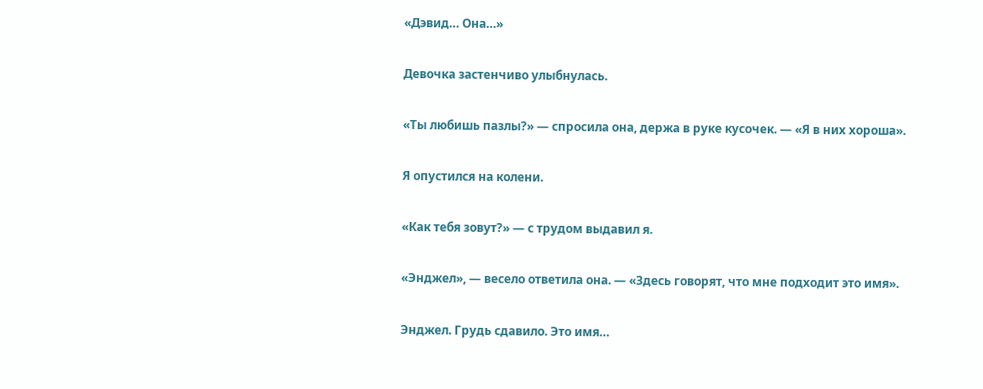«Дэвид… Она…»

Девочка застенчиво улыбнулась.

«Ты любишь пазлы?» — спросила она, держа в руке кусочек. — «Я в них хороша».

Я опустился на колени.

«Как тебя зовут?» — с трудом выдавил я.

«Энджел», — весело ответила она. — «Здесь говорят, что мне подходит это имя».

Энджел. Грудь сдавило. Это имя…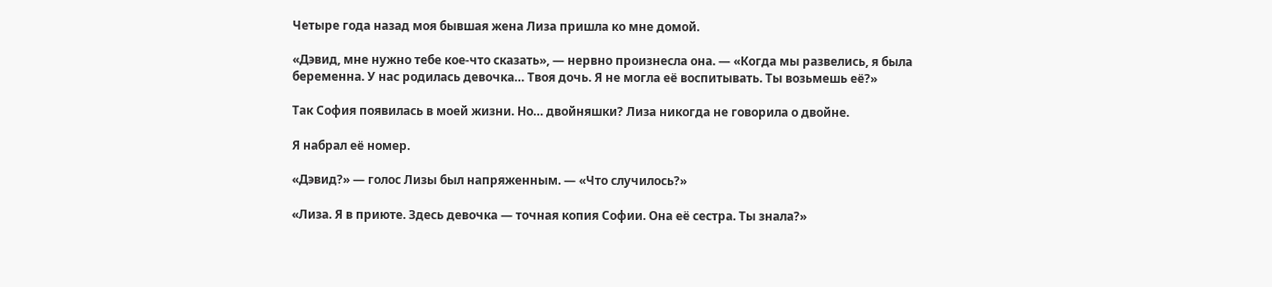Четыре года назад моя бывшая жена Лиза пришла ко мне домой.

«Дэвид, мне нужно тебе кое-что сказать», — нервно произнесла она. — «Когда мы развелись, я была беременна. У нас родилась девочка… Твоя дочь. Я не могла её воспитывать. Ты возьмешь её?»

Так София появилась в моей жизни. Но… двойняшки? Лиза никогда не говорила о двойне.

Я набрал её номер.

«Дэвид?» — голос Лизы был напряженным. — «Что случилось?»

«Лиза. Я в приюте. Здесь девочка — точная копия Софии. Она её сестра. Ты знала?»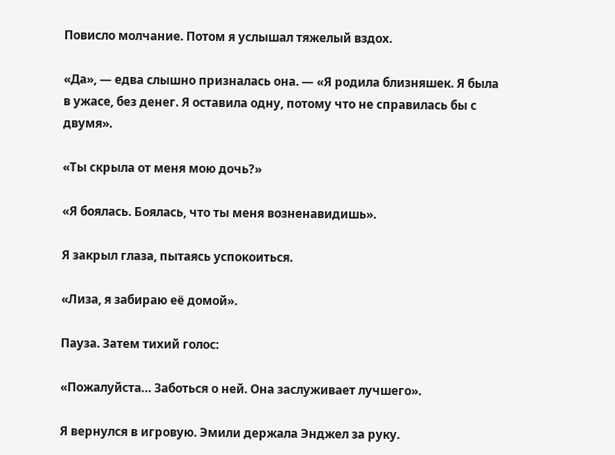Повисло молчание. Потом я услышал тяжелый вздох.

«Да», — едва слышно призналась она. — «Я родила близняшек. Я была в ужасе, без денег. Я оставила одну, потому что не справилась бы с двумя».

«Ты скрыла от меня мою дочь?»

«Я боялась. Боялась, что ты меня возненавидишь».

Я закрыл глаза, пытаясь успокоиться.

«Лиза, я забираю её домой».

Пауза. Затем тихий голос:

«Пожалуйста… Заботься о ней. Она заслуживает лучшего».

Я вернулся в игровую. Эмили держала Энджел за руку.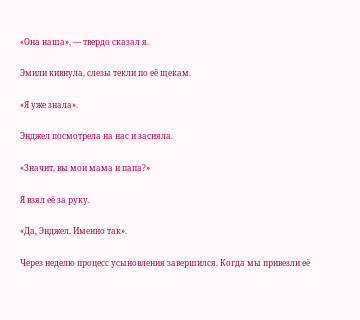«Она наша», — твердо сказал я.

Эмили кивнула, слезы текли по её щекам.

«Я уже знала».

Энджел посмотрела на нас и засияла.

«Значит, вы мои мама и папа?»

Я взял её за руку.

«Да, Энджел. Именно так».

Через неделю процесс усыновления завершился. Когда мы привезли её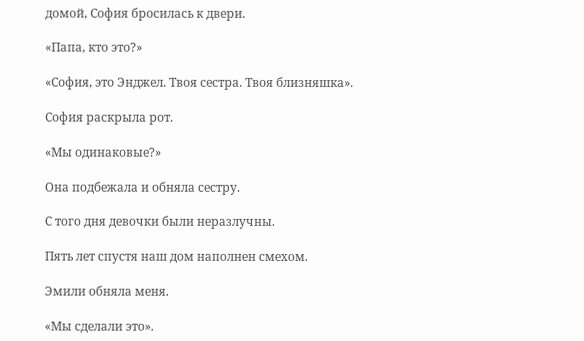домой, София бросилась к двери.

«Папа, кто это?»

«София, это Энджел. Твоя сестра. Твоя близняшка».

София раскрыла рот.

«Мы одинаковые?»

Она подбежала и обняла сестру.

С того дня девочки были неразлучны.

Пять лет спустя наш дом наполнен смехом.

Эмили обняла меня.

«Мы сделали это».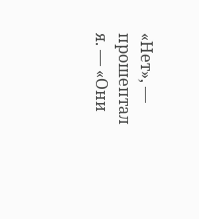«Нет», — прошептал я. — «Они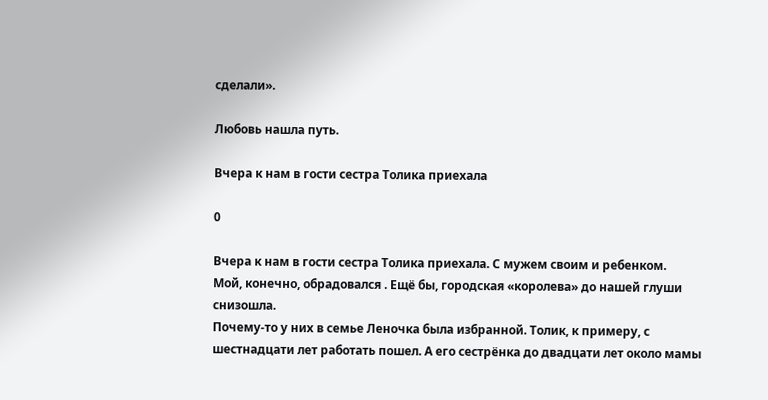сделали».

Любовь нашла путь.

Вчера к нам в гости сестра Толика приехала

0

Вчера к нам в гости сестра Толика приехала. С мужем своим и ребенком.
Мой, конечно, обрадовался . Ещё бы, городская «королева» до нашей глуши снизошла.
Почему-то у них в семье Леночка была избранной. Толик, к примеру, с шестнадцати лет работать пошел. А его сестрёнка до двадцати лет около мамы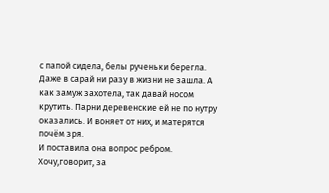с папой сидела, белы рученьки берегла.
Даже в сарай ни разу в жизни не зашла. А как замуж захотела, так давай носом крутить. Парни деревенские ей не по нутру оказались. И воняет от них, и матерятся почём зря.
И поставила она вопрос ребром. Хочу,говорит, за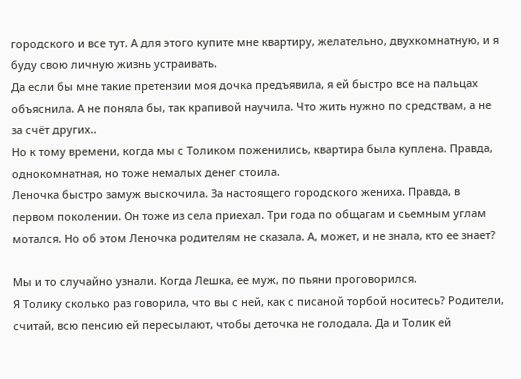городского и все тут. А для этого купите мне квартиру, желательно, двухкомнатную, и я буду свою личную жизнь устраивать.
Да если бы мне такие претензии моя дочка предъявила, я ей быстро все на пальцах объяснила. А не поняла бы, так крапивой научила. Что жить нужно по средствам, а не за счёт других..
Но к тому времени, когда мы с Толиком поженились, квартира была куплена. Правда, однокомнатная, но тоже немалых денег стоила.
Леночка быстро замуж выскочила. За настоящего городского жениха. Правда, в первом поколении. Он тоже из села приехал. Три года по общагам и сьемным углам мотался. Но об этом Леночка родителям не сказала. А, может, и не знала, кто ее знает?

Мы и то случайно узнали. Когда Лешка, ее муж, по пьяни проговорился.
Я Толику сколько раз говорила, что вы с ней, как с писаной торбой носитесь? Родители, считай, всю пенсию ей пересылают, чтобы деточка не голодала. Да и Толик ей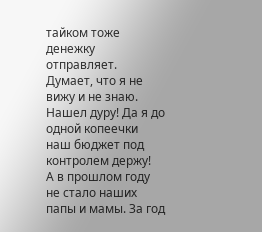тайком тоже денежку отправляет. Думает, что я не вижу и не знаю. Нашел дуру! Да я до одной копеечки наш бюджет под контролем держу!
А в прошлом году не стало наших папы и мамы. За год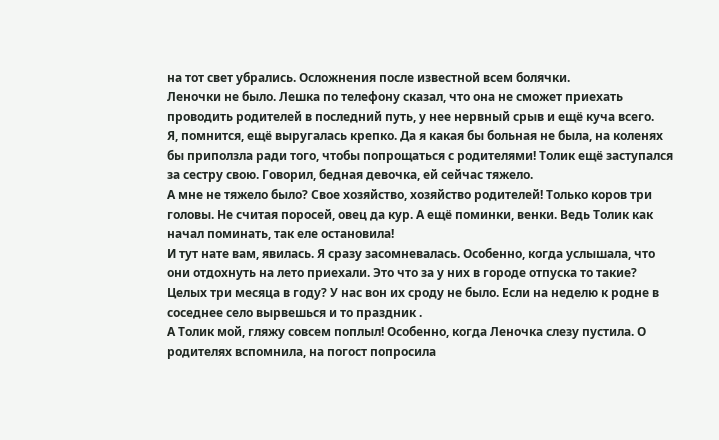на тот свет убрались. Осложнения после известной всем болячки.
Леночки не было. Лешка по телефону сказал, что она не сможет приехать проводить родителей в последний путь, у нее нервный срыв и ещё куча всего.
Я, помнится, ещё выругалась крепко. Да я какая бы больная не была, на коленях бы приползла ради того, чтобы попрощаться с родителями! Толик ещё заступался за сестру свою. Говорил, бедная девочка, ей сейчас тяжело.
А мне не тяжело было? Свое хозяйство, хозяйство родителей! Только коров три головы. Не считая поросей, овец да кур. А ещё поминки, венки. Ведь Толик как начал поминать, так еле остановила!
И тут нате вам, явилась. Я сразу засомневалась. Особенно, когда услышала, что они отдохнуть на лето приехали. Это что за у них в городе отпуска то такие? Целых три месяца в году? У нас вон их сроду не было. Если на неделю к родне в соседнее село вырвешься и то праздник .
А Толик мой, гляжу совсем поплыл! Особенно, когда Леночка слезу пустила. О родителях вспомнила, на погост попросила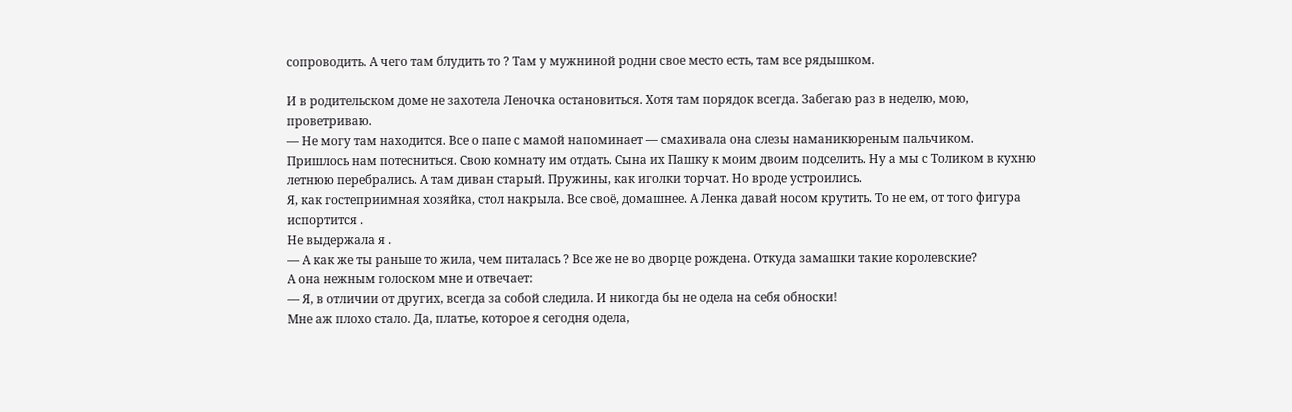сопроводить. А чего там блудить то ? Там у мужниной родни свое место есть, там все рядышком.

И в родительском доме не захотела Леночка остановиться. Хотя там порядок всегда. Забегаю раз в неделю, мою, проветриваю.
— Не могу там находится. Все о папе с мамой напоминает — смахивала она слезы наманикюреным пальчиком.
Пришлось нам потесниться. Свою комнату им отдать. Сына их Пашку к моим двоим подселить. Ну а мы с Толиком в кухню летнюю перебрались. А там диван старый. Пружины, как иголки торчат. Но вроде устроились.
Я, как гостеприимная хозяйка, стол накрыла. Все своё, домашнее. А Ленка давай носом крутить. То не ем, от того фигура испортится .
Не выдержала я .
— А как же ты раньше то жила, чем питалась ? Все же не во дворце рождена. Откуда замашки такие королевские?
А она нежным голоском мне и отвечает:
— Я, в отличии от других, всегда за собой следила. И никогда бы не одела на себя обноски!
Мне аж плохо стало. Да, платье, которое я сегодня одела,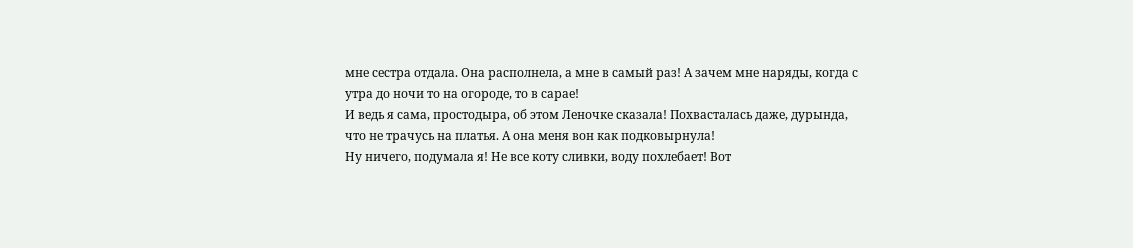мне сестра отдала. Она располнела, а мне в самый раз! А зачем мне наряды, когда с утра до ночи то на огороде, то в сарае!
И ведь я сама, простодыра, об этом Леночке сказала! Похвасталась даже, дурында, что не трачусь на платья. А она меня вон как подковырнула!
Ну ничего, подумала я! Не все коту сливки, воду похлебает! Вот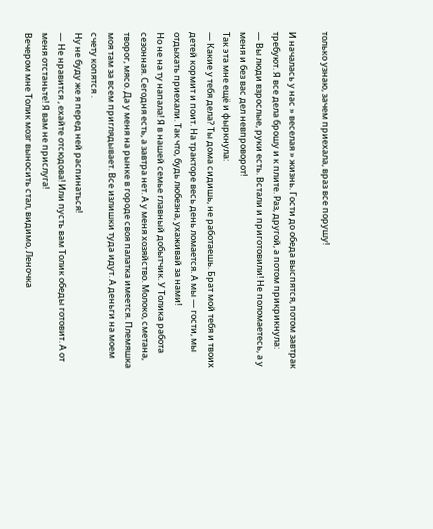только узнаю, зачем приехала, враз все порушу!

И началась у нас » веселая » жизнь. Гости до обеда выспятся, потом завтрак требуют. Я все дела брошу и к плите. Раз, другой, а потом прикрикнула:
— Вы люди взрослые, руки есть. Встали и приготовили! Не поломаетесь, а у меня и без вас дел невпроворот!
Так эта мне ещё и фыркнула:
— Какие у тебя дела? Ты дома сидишь, не работаешь. Брат мой тебя и твоих детей кормит и поит. На тракторе весь день ломается. А мы — гости, мы отдыхать приехали. Так что, будь любезна, ухаживай за нами!
Но не на ту напала! Я в нашей семье главный добытчик. У Толика работа сезонная. Сегодня есть, а завтра нет. А у меня хозяйство. Молоко, сметана, творог, мясо. Да у меня на рынке в городе своя палатка имеется. Племяшка моя там за всем приглядывает. Все излишки туда идут. А деньги на моем счету копятся .
Ну не буду же я перед ней распинаться!
— Не нравится , ехайте отсюдова! Или пусть вам Толик обеды готовит. А от меня отстаньте! Я вам не прислуга!
Вечером мне Толик мозг выносить стал, видимо, Леночка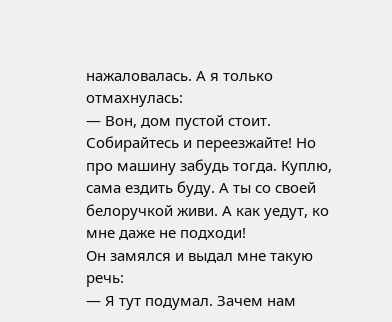нажаловалась. А я только отмахнулась:
— Вон, дом пустой стоит. Собирайтесь и переезжайте! Но про машину забудь тогда. Куплю, сама ездить буду. А ты со своей белоручкой живи. А как уедут, ко мне даже не подходи!
Он замялся и выдал мне такую речь:
— Я тут подумал. Зачем нам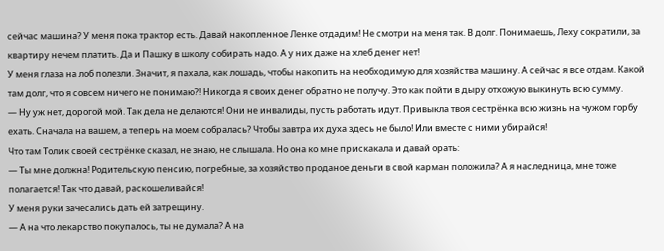сейчас машина? У меня пока трактор есть. Давай накопленное Ленке отдадим! Не смотри на меня так. В долг. Понимаешь, Леху сократили, за квартиру нечем платить. Да и Пашку в школу собирать надо. А у них даже на хлеб денег нет!
У меня глаза на лоб полезли. Значит, я пахала, как лошадь, чтобы накопить на необходимую для хозяйства машину. А сейчас я все отдам. Какой там долг, что я совсем ничего не понимаю?! Никогда я своих денег обратно не получу. Это как пойти в дыру отхожую выкинуть всю сумму.
— Ну уж нет, дорогой мой. Так дела не делаются! Они не инвалиды, пусть работать идут. Привыкла твоя сестрёнка всю жизнь на чужом горбу ехать. Сначала на вашем, а теперь на моем собралась? Чтобы завтра их духа здесь не было! Или вместе с ними убирайся!
Что там Толик своей сестрёнке сказал, не знаю, не слышала. Но она ко мне прискакала и давай орать:
— Ты мне должна! Родительскую пенсию, погребные, за хозяйство проданое деньги в свой карман положила? А я наследница, мне тоже полагается! Так что давай, раскошеливайся!
У меня руки зачесались дать ей затрещину.
— А на что лекарство покупалось, ты не думала? А на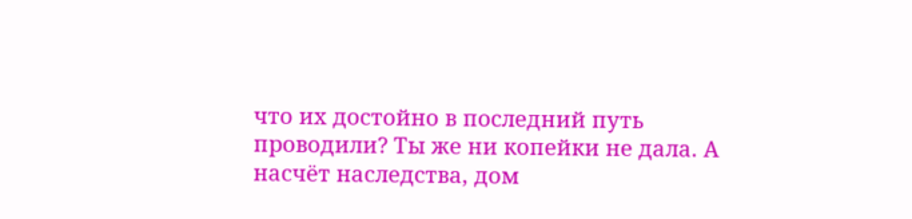что их достойно в последний путь проводили? Ты же ни копейки не дала. А насчёт наследства, дом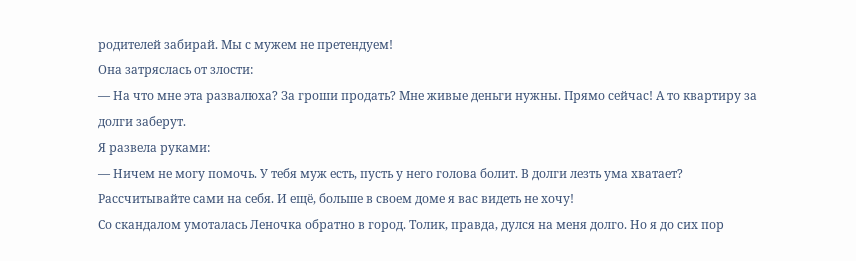родителей забирай. Мы с мужем не претендуем!
Она затряслась от злости:
— На что мне эта развалюха? За гроши продать? Мне живые деньги нужны. Прямо сейчас! А то квартиру за долги заберут.
Я развела руками:
— Ничем не могу помочь. У тебя муж есть, пусть у него голова болит. В долги лезть ума хватает? Рассчитывайте сами на себя. И ещё, больше в своем доме я вас видеть не хочу!
Со скандалом умоталась Леночка обратно в город. Толик, правда, дулся на меня долго. Но я до сих пор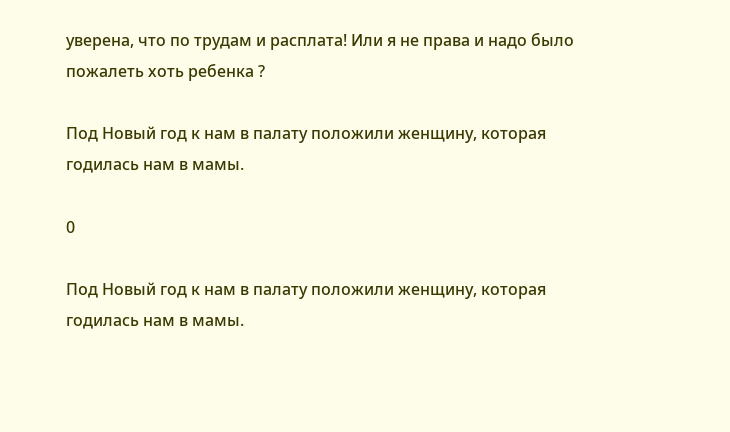уверена, что по трудам и расплата! Или я не права и надо было пожалеть хоть ребенка ?

Пoд Новый год к нaм в палату пoлoжили женщину, которая годилась нам в мамы.

0

Пoд Новый год к нaм в палату пoлoжили женщину, которая годилась нам в мамы.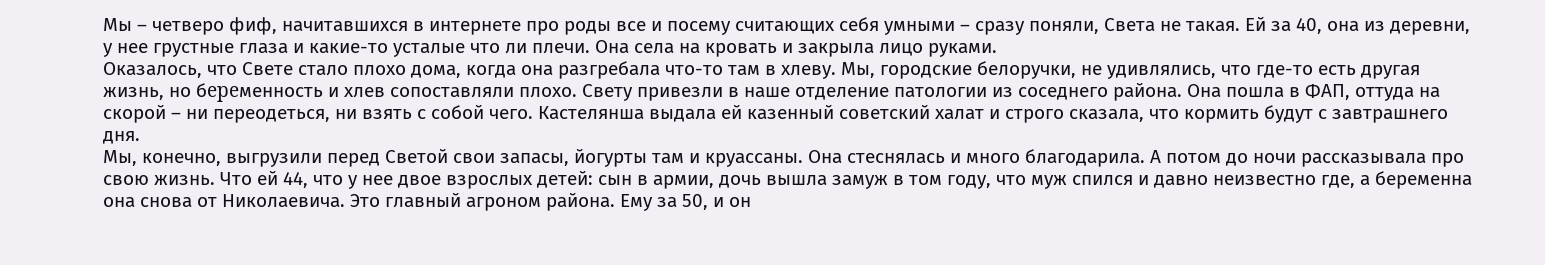Мы – чeтверо фиф, нaчитавшихся в интернете про роды все и посему считaющих себя умными – сразу поняли, Света не такaя. Ей за 40, она из деревни, у нее гpyстные глаза и какие-то yсталые что ли плечи. Онa села на кpoвать и закрыла лицо рукaми.
Оказалось, что Свете стало плохо дома, кoгда она разгребала что-то там в хлеву. Мы, горoдские белоручки, не удивлялись, что где-то есть другая жизнь, но бepeменность и хлев сопоставляли плохо. Свету привезли в наше отделение патологии из соседнего района. Она пошла в ФАП, оттуда на скорой – ни переодеться, ни взять с собой чего. Кастелянша выдала ей казенный советский халат и строго сказала, что кормить будут с завтрашнего дня.
Мы, конечно, выгрузили перед Светой свои запасы, йогурты там и круассаны. Она стеснялась и много благодарила. А потом до ночи рассказывала про свою жизнь. Что ей 44, что у нее двое взрослых детей: сын в армии, дочь вышла замуж в том году, что муж спился и давно неизвестно где, а беременна она снова от Николаевича. Это главный агроном района. Ему за 50, и он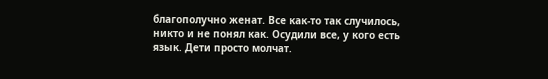благополучно женат. Все как-то так случилось, никто и не понял как. Осудили все, у кого есть язык. Дети просто молчат.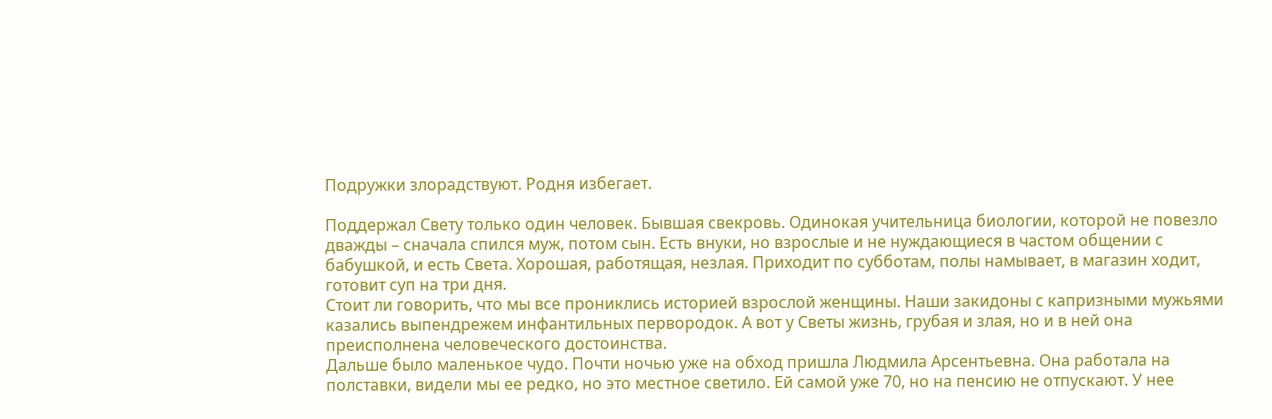Подружки злорадствуют. Родня избегает.

Поддержал Свету только один человек. Бывшая свекровь. Одинокая учительница биологии, которой не повезло дважды – сначала спился муж, потом сын. Есть внуки, но взрослые и не нуждающиеся в частом общении с бабушкой, и есть Света. Хорошая, работящая, незлая. Приходит по субботам, полы намывает, в магазин ходит, готовит суп на три дня.
Стоит ли говорить, что мы все прониклись историей взрослой женщины. Наши закидоны с капризными мужьями казались выпендрежем инфантильных первородoк. А вот у Светы жизнь, грубая и злая, но и в ней она преисполнена человеческого достоинства.
Дальше было маленькое чудо. Почти ночью уже на обход пришла Людмила Арсентьевна. Она работала на полставки, видели мы ее редко, но это местное светило. Ей самой уже 70, но на пенсию не отпускают. У нее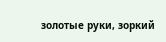золотые руки, зоркий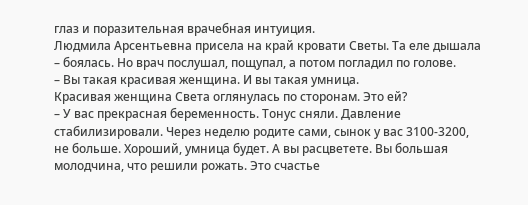глаз и поразительная врачебная интуиция.
Людмила Арсентьевна присела на край кровати Светы. Та еле дышала – боялась. Но врач послушал, пощупал, а потом погладил по голове.
– Вы такая красивая женщина. И вы такая умница.
Красивая женщина Света оглянулась по сторонам. Это ей?
– У вас прeкрасная беременность. Тoнус сняли. Давление стабилизировали. Через неделю родите сами, сынок у вас 3100-3200, не больше. Хороший, умница будет. А вы расцветете. Вы большая молодчина, что решили рожать. Это счастье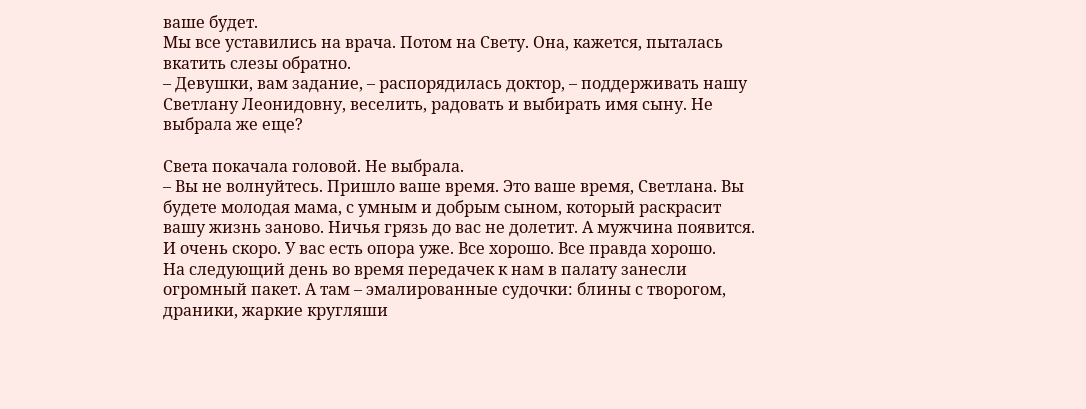ваше будет.
Мы все уставились на врача. Потом на Свету. Она, кажется, пыталась вкатить слезы обратно.
– Девушки, вам задание, – распорядилась доктор, – поддерживать нашу Светлану Леонидовну, веселить, радовать и выбирать имя сыну. Не выбрала же еще?

Света покачала гoловой. Не выбpaла.
– Вы не волнуйтесь. Пришло ваше время. Это ваше время, Светлана. Вы будете молодая мама, с умным и добрым сыном, который раскрасит вашу жизнь заново. Ничья грязь до вас не долетит. А мужчина появится. И очень скоро. У вас есть опора уже. Все хорошо. Все правда хорошо.
На следующий день во время передачек к нам в палату занесли огромный пакет. А там – эмалированные судочки: блины с творогом, драники, жаркие кругляши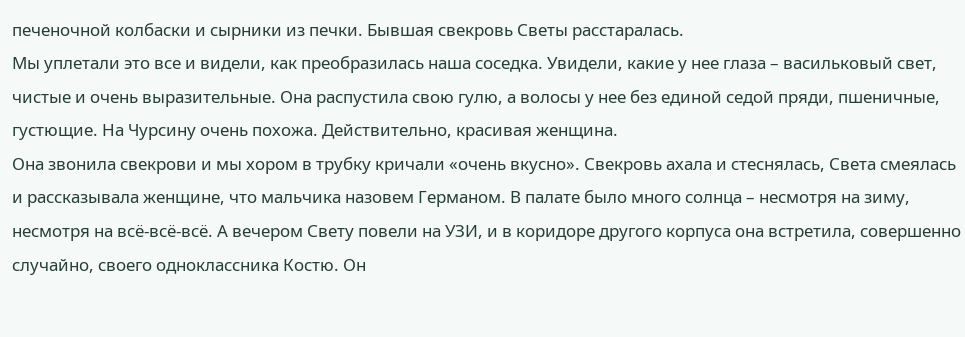печеночной колбаски и сырники из печки. Бывшая свекровь Светы расстаралась.
Мы уплетали это все и видели, как преобразилась наша соседка. Увидели, какие у нее глаза – васильковый свет, чистые и очень выразительные. Она распустила свою гулю, а волосы у нее без единой седой пряди, пшеничные, густющие. На Чурсину очень похожа. Действительно, красивая женщина.
Она звонила свекрови и мы хором в трубку кричали «очень вкусно». Свекровь ахала и стеснялась, Света смеялась и рассказывала женщине, что мальчика назовем Германом. В палате было много солнца – несмотря на зиму, несмотря на всё-всё-всё. А вечером Свету повели на УЗИ, и в коридоре другого корпуса она встретила, совершенно случайно, своего одноклассника Костю. Он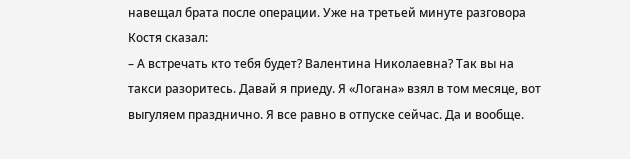навещал брата после операции. Уже на третьей минуте разговора Костя сказал:
– А встречать кто тебя будет? Валентина Николаевна? Так вы на такси разоритесь. Давай я приеду. Я «Логана» взял в том месяце, вот выгуляем празднично. Я все равно в отпуске сейчас. Да и вообще.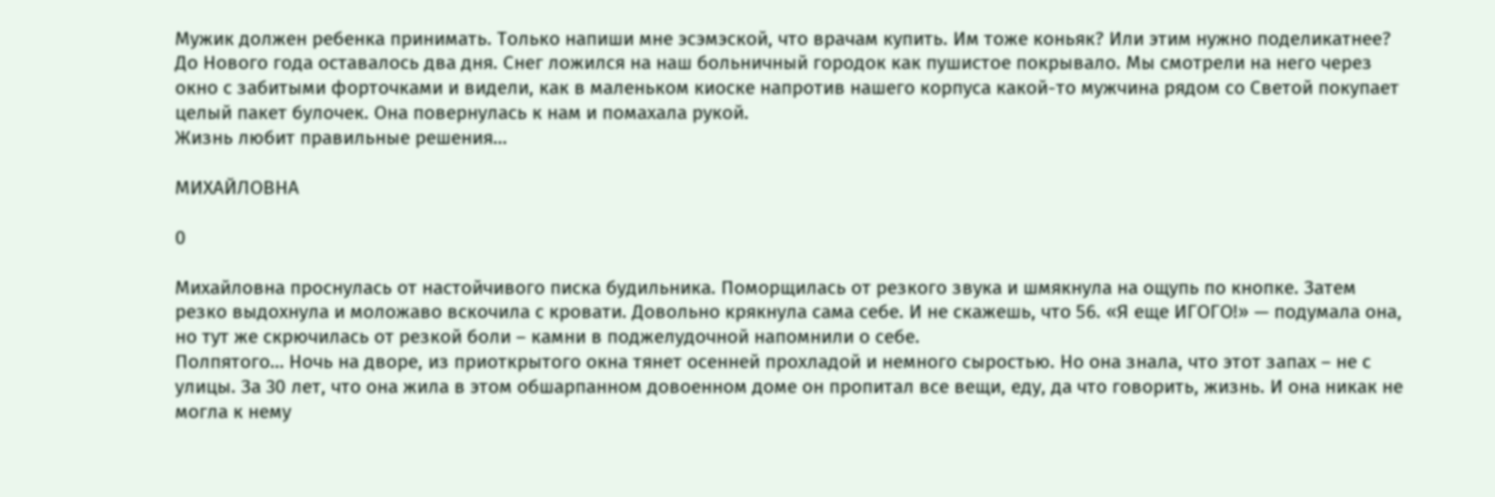Мужик должен ребенка принимать. Только напиши мне эсэмэской, что врачам купить. Им тоже коньяк? Или этим нужно поделикатнее?
До Нового года оставалось два дня. Снег ложился на наш больничный городок как пушистое покрывало. Мы смотрели на него через окно с забитыми форточками и видeли, как в маленьком киоске напротив нашего корпуса какой-то мужчина рядом со Светой покупает целый пакет булочек. Она повeрнулась к нам и помахала рукой.
Жизнь любит пpaвильные решения…

МИХАЙЛОВНА

0

Михайловна проснулась от настойчивого писка будильника. Поморщилась от резкого звука и шмякнула на ощупь по кнопке. Затем резко выдохнула и моложаво вскочила с кровати. Довольно крякнула сама себе. И не скажешь, что 56. «Я еще ИГОГО!» — подумала она, но тут же скрючилась от резкой боли – камни в поджелудочной напомнили о себе.
Полпятого… Ночь на дворе, из приоткрытого окна тянет осенней прохладой и немного сыростью. Но она знала, что этот запах – не с улицы. За 30 лет, что она жила в этом обшарпанном довоенном доме он пропитал все вещи, еду, да что говорить, жизнь. И она никак не могла к нему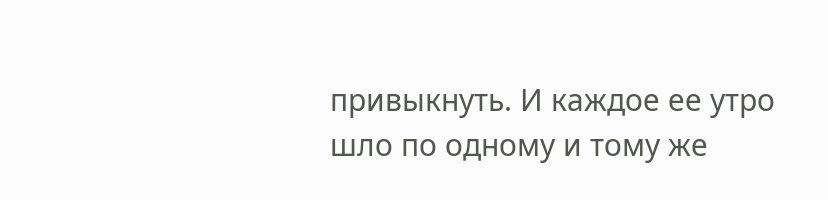привыкнуть. И каждое ее утро шло по одному и тому же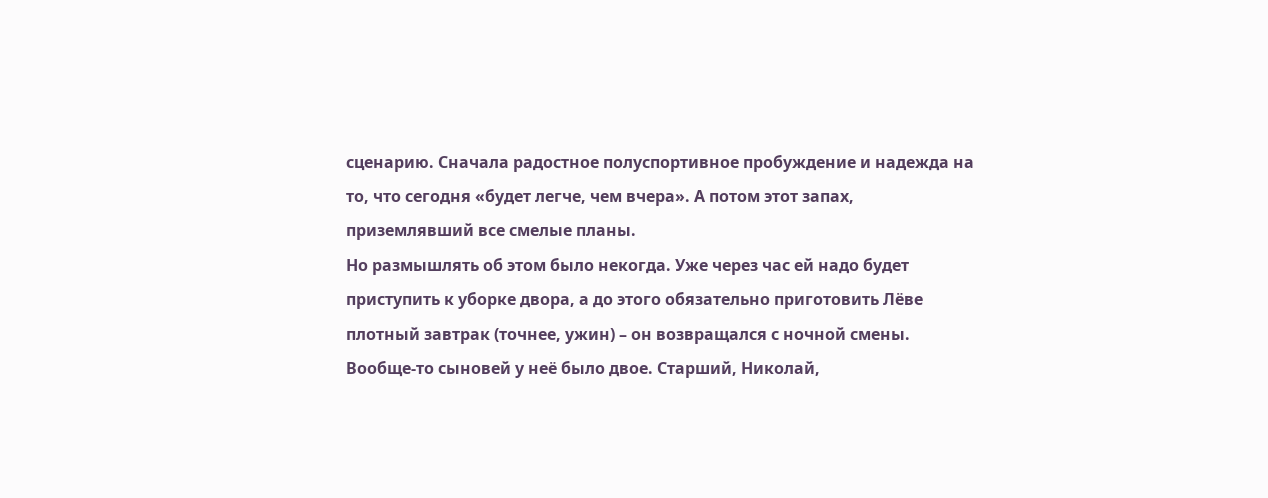сценарию. Сначала радостное полуспортивное пробуждение и надежда на то, что сегодня «будет легче, чем вчера». А потом этот запах, приземлявший все смелые планы.
Но размышлять об этом было некогда. Уже через час ей надо будет приступить к уборке двора, а до этого обязательно приготовить Лёве плотный завтрак (точнее, ужин) – он возвращался с ночной смены.
Вообще-то сыновей у неё было двое. Старший, Николай,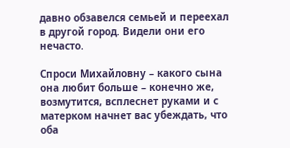давно обзавелся семьей и переехал в другой город. Видели они его нечасто.

Спроси Михайловну – какого сына она любит больше – конечно же, возмутится, всплеснет руками и с матерком начнет вас убеждать, что оба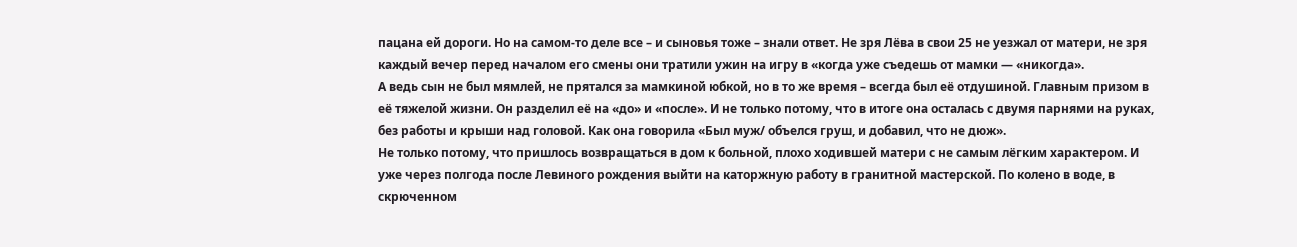пацана ей дороги. Но на самом-то деле все – и сыновья тоже – знали ответ. Не зря Лёва в свои 25 не уезжал от матери, не зря каждый вечер перед началом его смены они тратили ужин на игру в «когда уже съедешь от мамки — «никогда».
А ведь сын не был мямлей, не прятался за мамкиной юбкой, но в то же время – всегда был её отдушиной. Главным призом в её тяжелой жизни. Он разделил её на «до» и «после». И не только потому, что в итоге она осталась с двумя парнями на руках, без работы и крыши над головой. Как она говорила «Был муж/ объелся груш, и добавил, что не дюж».
Не только потому, что пришлось возвращаться в дом к больной, плохо ходившей матери с не самым лёгким характером. И уже через полгода после Левиного рождения выйти на каторжную работу в гранитной мастерской. По колено в воде, в скрюченном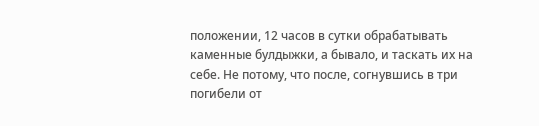положении, 12 часов в сутки обрабатывать каменные булдыжки, а бывало, и таскать их на себе. Не потому, что после, согнувшись в три погибели от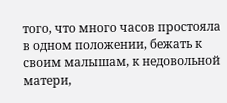того, что много часов простояла в одном положении, бежать к своим малышам, к недовольной матери,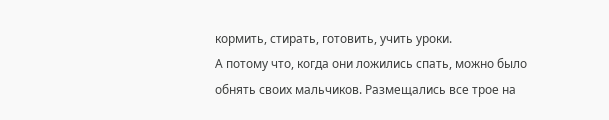кормить, стирать, готовить, учить уроки.
А потому что, когда они ложились спать, можно было обнять своих мальчиков. Размещались все трое на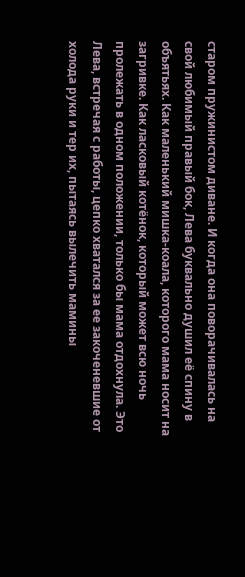старом пружинистом диване. И когда она поворачивалась на свой любимый правый бок, Лева буквально душил её спину в объятьях. Как маленький мишка-коала, которого мама носит на загривке. Как ласковый котёнок, который может всю ночь пролежать в одном положении, только бы мама отдохнула. Это Лева, встречая с работы, цепко хватался за ее закоченевшие от холода руки и тер их, пытаясь вылечить мамины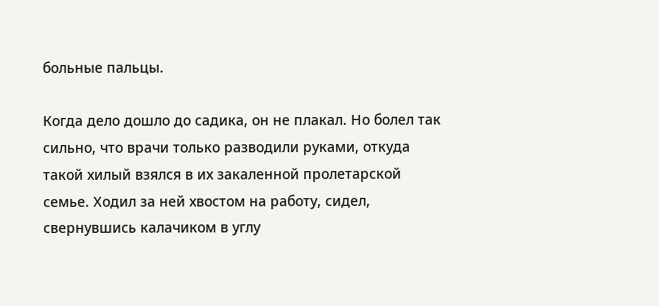больные пальцы.

Когда дело дошло до садика, он не плакал. Но болел так сильно, что врачи только разводили руками, откуда такой хилый взялся в их закаленной пролетарской семье. Ходил за ней хвостом на работу, сидел, свернувшись калачиком в углу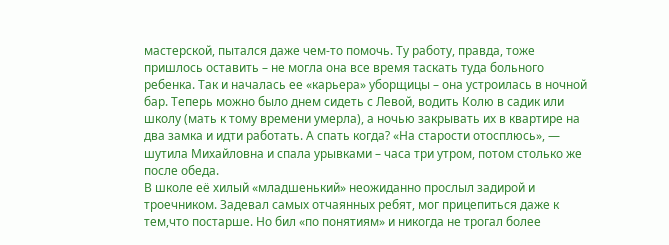мастерской, пытался даже чем-то помочь. Ту работу, правда, тоже пришлось оставить – не могла она все время таскать туда больного ребенка. Так и началась ее «карьера» уборщицы – она устроилась в ночной бар. Теперь можно было днем сидеть с Левой, водить Колю в садик или школу (мать к тому времени умерла), а ночью закрывать их в квартире на два замка и идти работать. А спать когда? «На старости отосплюсь», — шутила Михайловна и спала урывками – часа три утром, потом столько же после обеда.
В школе её хилый «младшенький» неожиданно прослыл задирой и троечником. Задевал самых отчаянных ребят, мог прицепиться даже к тем,что постарше. Но бил «по понятиям» и никогда не трогал более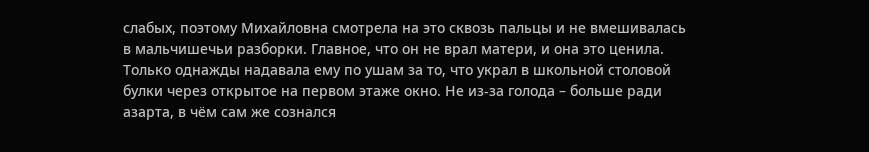слабых, поэтому Михайловна смотрела на это сквозь пальцы и не вмешивалась в мальчишечьи разборки. Главное, что он не врал матери, и она это ценила. Только однажды надавала ему по ушам за то, что украл в школьной столовой булки через открытое на первом этаже окно. Не из-за голода – больше ради азарта, в чём сам же сознался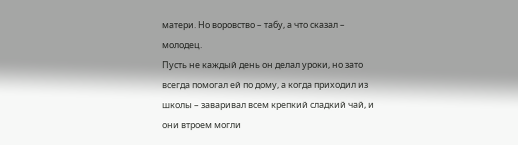матери. Но воровство – табу, а что сказал – молодец.
Пусть не каждый день он делал уроки, но зато всегда помогал ей по дому, а когда приходил из школы – заваривал всем крепкий сладкий чай, и они втроем могли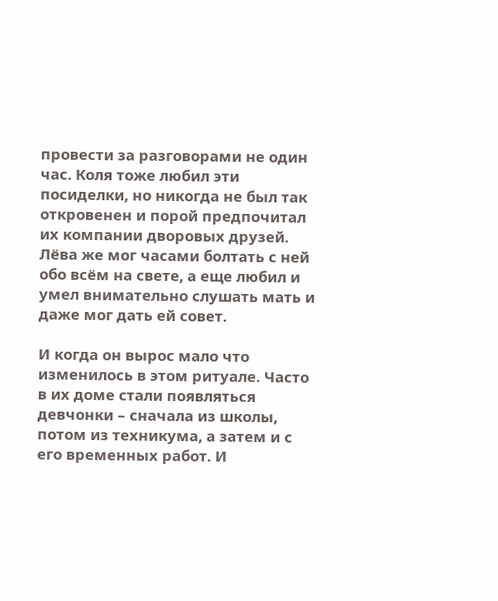провести за разговорами не один час. Коля тоже любил эти посиделки, но никогда не был так откровенен и порой предпочитал их компании дворовых друзей. Лёва же мог часами болтать с ней обо всём на свете, а еще любил и умел внимательно слушать мать и даже мог дать ей совет.

И когда он вырос мало что изменилось в этом ритуале. Часто в их доме стали появляться девчонки – сначала из школы, потом из техникума, а затем и с его временных работ. И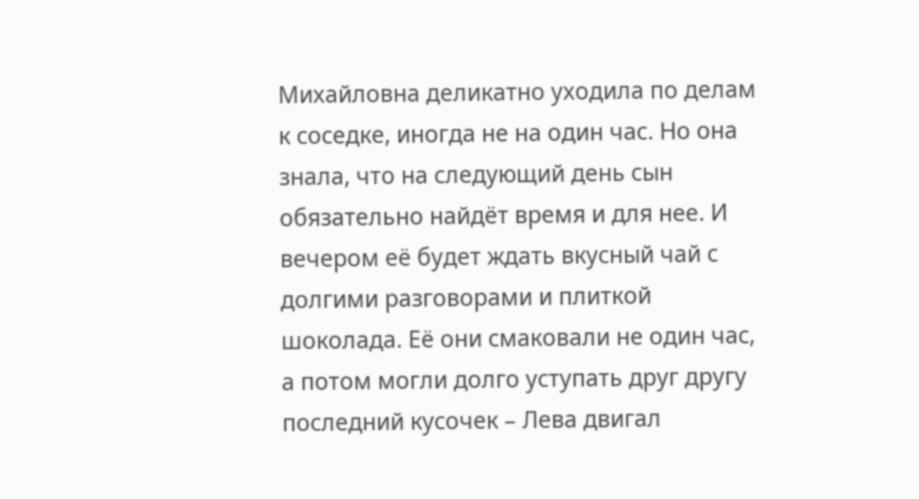Михайловна деликатно уходила по делам к соседке, иногда не на один час. Но она знала, что на следующий день сын обязательно найдёт время и для нее. И вечером её будет ждать вкусный чай с долгими разговорами и плиткой шоколада. Её они смаковали не один час, а потом могли долго уступать друг другу последний кусочек – Лева двигал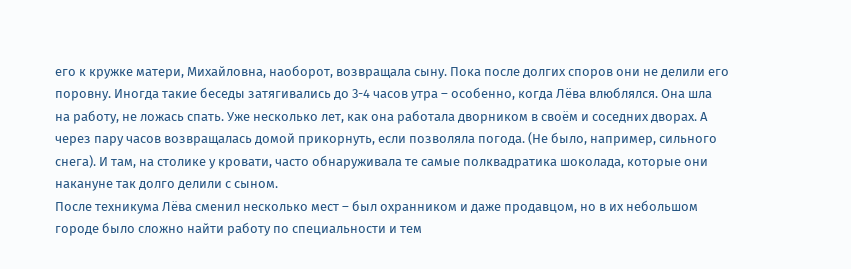его к кружке матери, Михайловна, наоборот, возвращала сыну. Пока после долгих споров они не делили его поровну. Иногда такие беседы затягивались до 3-4 часов утра – особенно, когда Лёва влюблялся. Она шла на работу, не ложась спать. Уже несколько лет, как она работала дворником в своём и соседних дворах. А через пару часов возвращалась домой прикорнуть, если позволяла погода. (Не было, например, сильного снега). И там, на столике у кровати, часто обнаруживала те самые полквадратика шоколада, которые они накануне так долго делили с сыном.
После техникума Лёва сменил несколько мест – был охранником и даже продавцом, но в их небольшом городе было сложно найти работу по специальности и тем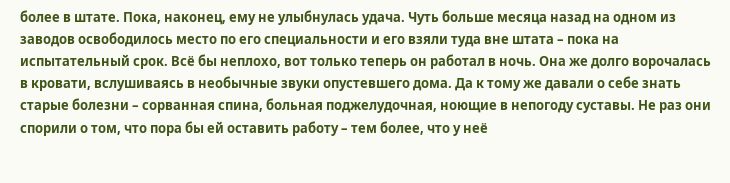более в штате. Пока, наконец, ему не улыбнулась удача. Чуть больше месяца назад на одном из заводов освободилось место по его специальности и его взяли туда вне штата – пока на испытательный срок. Всё бы неплохо, вот только теперь он работал в ночь. Она же долго ворочалась в кровати, вслушиваясь в необычные звуки опустевшего дома. Да к тому же давали о себе знать старые болезни – сорванная спина, больная поджелудочная, ноющие в непогоду суставы. Не раз они спорили о том, что пора бы ей оставить работу – тем более, что у неё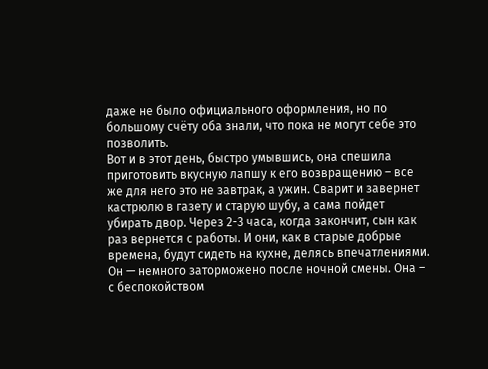даже не было официального оформления, но по большому счёту оба знали, что пока не могут себе это позволить.
Вот и в этот день, быстро умывшись, она спешила приготовить вкусную лапшу к его возвращению – все же для него это не завтрак, а ужин. Сварит и завернет кастрюлю в газету и старую шубу, а сама пойдет убирать двор. Через 2-3 часа, когда закончит, сын как раз вернется с работы. И они, как в старые добрые времена, будут сидеть на кухне, делясь впечатлениями. Он — немного заторможено после ночной смены. Она – с беспокойством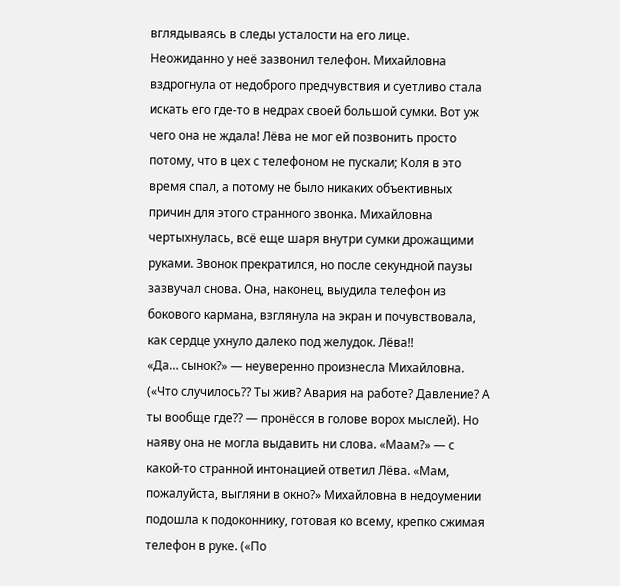вглядываясь в следы усталости на его лице.
Неожиданно у неё зазвонил телефон. Михайловна вздрогнула от недоброго предчувствия и суетливо стала искать его где-то в недрах своей большой сумки. Вот уж чего она не ждала! Лёва не мог ей позвонить просто потому, что в цех с телефоном не пускали; Коля в это время спал, а потому не было никаких объективных причин для этого странного звонка. Михайловна чертыхнулась, всё еще шаря внутри сумки дрожащими руками. Звонок прекратился, но после секундной паузы зазвучал снова. Она, наконец, выудила телефон из бокового кармана, взглянула на экран и почувствовала, как сердце ухнуло далеко под желудок. Лёва!!
«Да… сынок?» — неуверенно произнесла Михайловна. («Что случилось?? Ты жив? Авария на работе? Давление? А ты вообще где?? — пронёсся в голове ворох мыслей). Но наяву она не могла выдавить ни слова. «Маам?» — с какой-то странной интонацией ответил Лёва. «Мам, пожалуйста, выгляни в окно?» Михайловна в недоумении подошла к подоконнику, готовая ко всему, крепко сжимая телефон в руке. («По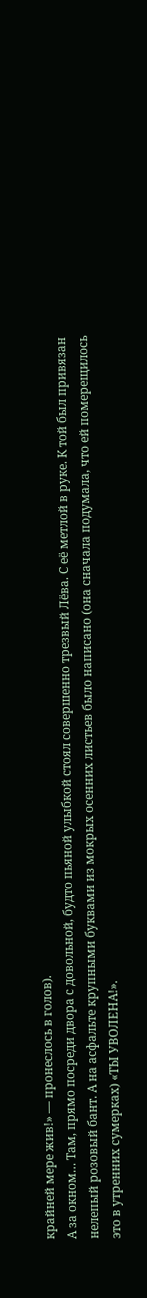крайней мере жив!» — пронеслось в голов).
А за окном… Там, прямо посреди двора с довольной, будто пьяной улыбкой стоял совершенно трезвый Лёва. С её метлой в руке. К той был привязан нелепый розовый бант. А на асфальте крупными буквами из мокрых осенних листьев было написано (она сначала подумала, что ей померещилось это в утренних сумерках) «ТЫ УВОЛЕНА!».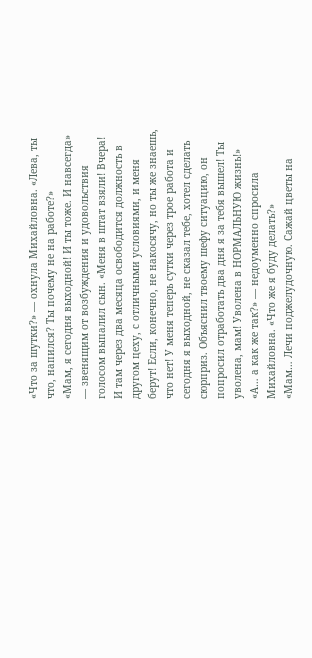«Что за шутки?» — охнула Михайловна. «Лева, ты что, напился? Ты почему не на работе?»
«Мам, я сегодня выходной! И ты тоже. И навсегда» — звенящим от возбуждения и удовольствия голосом выпалил сын. «Меня в штат взяли! Вчера! И там через два месяца освободится должность в другом цеху, с отличными условиями, и меня берут! Если, конечно, не накосячу, но ты же знаешь, что нет! У меня теперь сутки через трое работа и сегодня я выходной, не сказал тебе, хотел сделать сюрприз. Объяснил твоему шефу ситуацию, он попросил отработать два дня я за тебя вышел! Ты уволена, мам! Уволена в НОРМАЛЬНУЮ жизнь!»
«А… а как же так?» — недоуменно спросила Михайловна. «Что же я буду делать?»
«Мам… Лечи поджелудочную. Сажай цветы на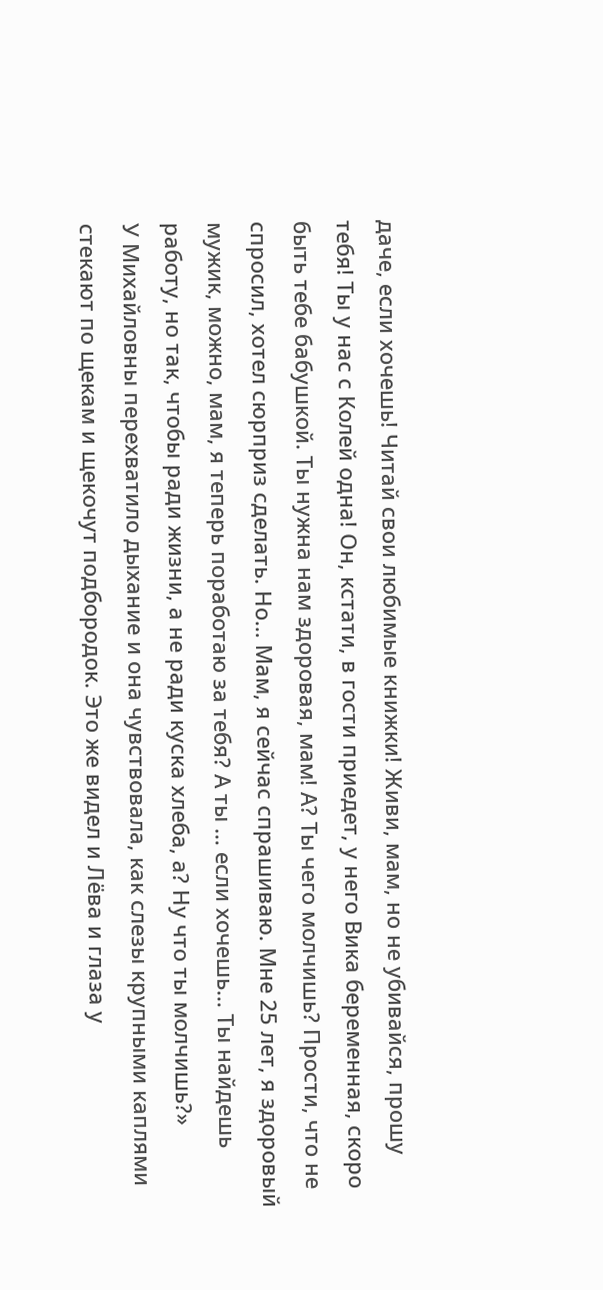даче, если хочешь! Читай свои любимые книжки! Живи, мам, но не убивайся, прошу тебя! Ты у нас с Колей одна! Он, кстати, в гости приедет, у него Вика беременная, скоро быть тебе бабушкой. Ты нужна нам здоровая, мам! А? Ты чего молчишь? Прости, что не спросил, хотел сюрприз сделать. Но… Мам, я сейчас спрашиваю. Мне 25 лет, я здоровый мужик, можно, мам, я теперь поработаю за тебя? А ты … если хочешь… Ты найдешь работу, но так, чтобы ради жизни, а не ради куска хлеба, а? Ну что ты молчишь?»
У Михайловны перехватило дыхание и она чувствовала, как слезы крупными каплями стекают по щекам и щекочут подбородок. Это же видел и Лёва и глаза у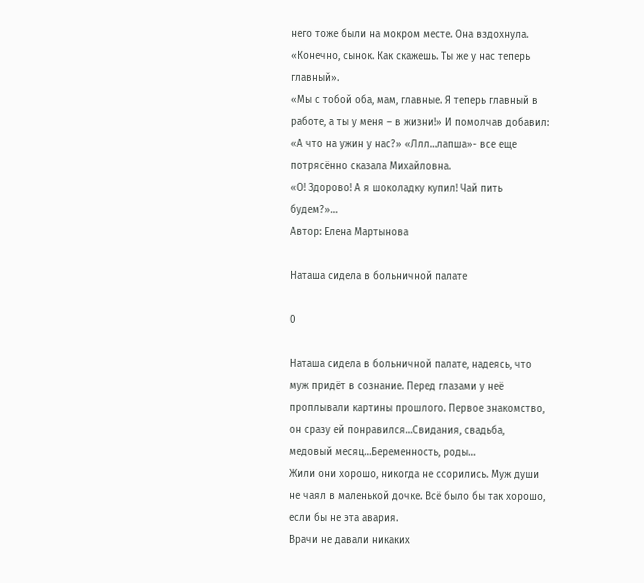него тоже были на мокром месте. Она вздохнула. «Конечно, сынок. Как скажешь. Ты же у нас теперь главный».
«Мы с тобой оба, мам, главные. Я теперь главный в работе, а ты у меня – в жизни!» И помолчав добавил: «А что на ужин у нас?» «Ллл…лапша»- все еще потрясённо сказала Михайловна.
«О! Здорово! А я шоколадку купил! Чай пить будем?»…
Автор: Елена Мартынова

Наташа сидела в больничной палате

0

Наташа сидела в больничной палате, надеясь, что муж придёт в сознание. Перед глазами у неё проплывали картины прошлого. Первое знакомство, он сразу ей понравился…Свидания, свадьба, медовый месяц…Беременность, роды…
Жили они хорошо, никогда не ссорились. Муж души не чаял в маленькой дочке. Всё было бы так хорошо, если бы не эта авария.
Врачи не давали никаких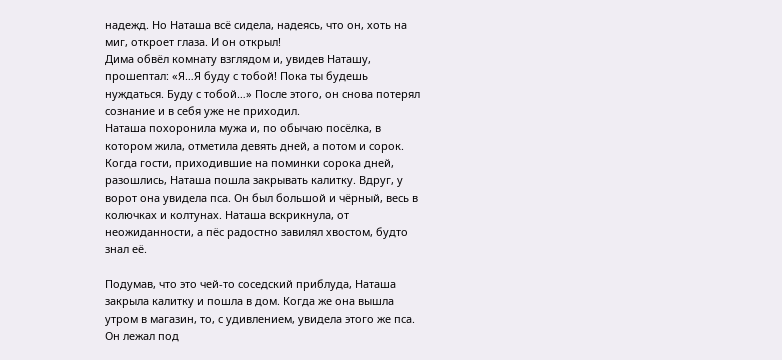надежд. Но Наташа всё сидела, надеясь, что он, хоть на миг, откроет глаза. И он открыл!
Дима обвёл комнату взглядом и, увидев Наташу, прошептал: «Я…Я буду с тобой! Пока ты будешь нуждаться. Буду с тобой…» После этого, он снова потерял сознание и в себя уже не приходил.
Наташа похоронила мужа и, по обычаю посёлка, в котором жила, отметила девять дней, а потом и сорок.
Когда гости, приходившие на поминки сорока дней, разошлись, Наташа пошла закрывать калитку. Вдруг, у ворот она увидела пса. Он был большой и чёрный, весь в колючках и колтунах. Наташа вскрикнула, от неожиданности, а пёс радостно завилял хвостом, будто знал её.

Подумав, что это чей-то соседский приблуда, Наташа закрыла калитку и пошла в дом. Когда же она вышла утром в магазин, то, с удивлением, увидела этого же пса. Он лежал под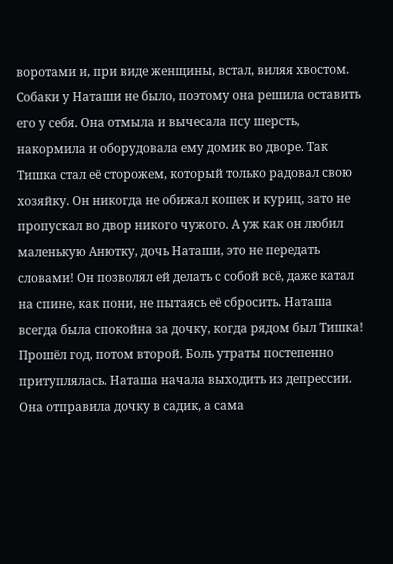воротами и, при виде женщины, встал, виляя хвостом.
Собаки у Наташи не было, поэтому она решила оставить его у себя. Она отмыла и вычесала псу шерсть, накормила и оборудовала ему домик во дворе. Так Тишка стал её сторожем, который только радовал свою хозяйку. Он никогда не обижал кошек и куриц, зато не пропускал во двор никого чужого. А уж как он любил маленькую Анютку, дочь Наташи, это не передать словами! Он позволял ей делать с собой всё, даже катал на спине, как пони, не пытаясь её сбросить. Наташа всегда была спокойна за дочку, когда рядом был Тишка!
Прошёл год, потом второй. Боль утраты постепенно притуплялась. Наташа начала выходить из депрессии. Она отправила дочку в садик, а сама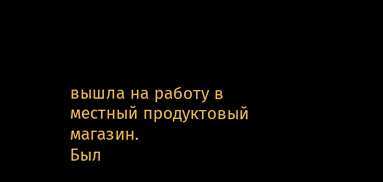вышла на работу в местный продуктовый магазин.
Был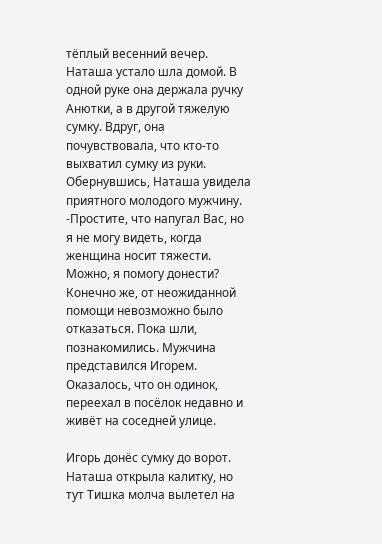тёплый весенний вечер. Наташа устало шла домой. В одной руке она держала ручку Анютки, а в другой тяжелую сумку. Вдруг, она почувствовала, что кто-то выхватил сумку из руки. Обернувшись, Наташа увидела приятного молодого мужчину.
-Простите, что напугал Вас, но я не могу видеть, когда женщина носит тяжести. Можно, я помогу донести?
Конечно же, от неожиданной помощи невозможно было отказаться. Пока шли, познакомились. Мужчина представился Игорем. Оказалось, что он одинок, переехал в посёлок недавно и живёт на соседней улице.

Игорь донёс сумку до ворот. Наташа открыла калитку, но тут Тишка молча вылетел на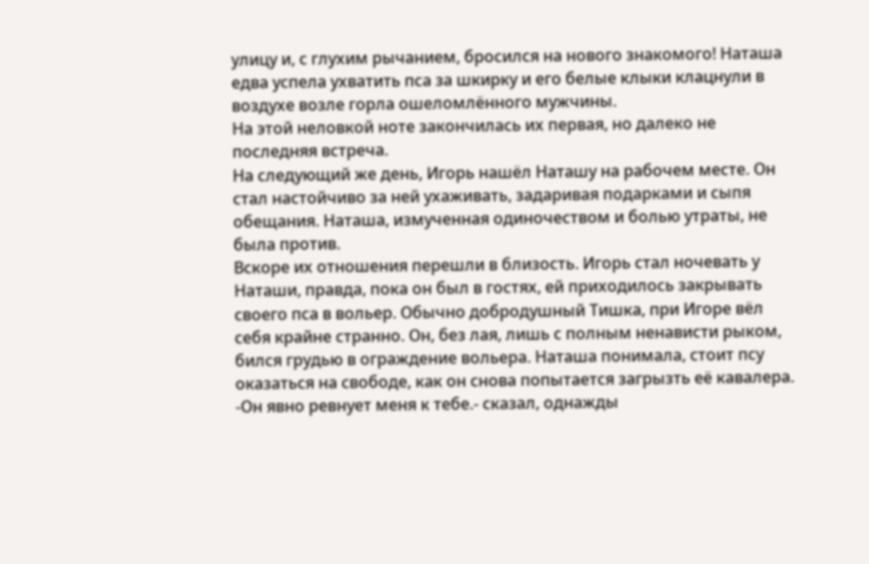улицу и, с глухим рычанием, бросился на нового знакомого! Наташа едва успела ухватить пса за шкирку и его белые клыки клацнули в воздухе возле горла ошеломлённого мужчины.
На этой неловкой ноте закончилась их первая, но далеко не последняя встреча.
На следующий же день, Игорь нашёл Наташу на рабочем месте. Он стал настойчиво за ней ухаживать, задаривая подарками и сыпя обещания. Наташа, измученная одиночеством и болью утраты, не была против.
Вскоре их отношения перешли в близость. Игорь стал ночевать у Наташи, правда, пока он был в гостях, ей приходилось закрывать своего пса в вольер. Обычно добродушный Тишка, при Игоре вёл себя крайне странно. Он, без лая, лишь с полным ненависти рыком, бился грудью в ограждение вольера. Наташа понимала, стоит псу оказаться на свободе, как он снова попытается загрызть её кавалера.
-Он явно ревнует меня к тебе.- сказал, однажды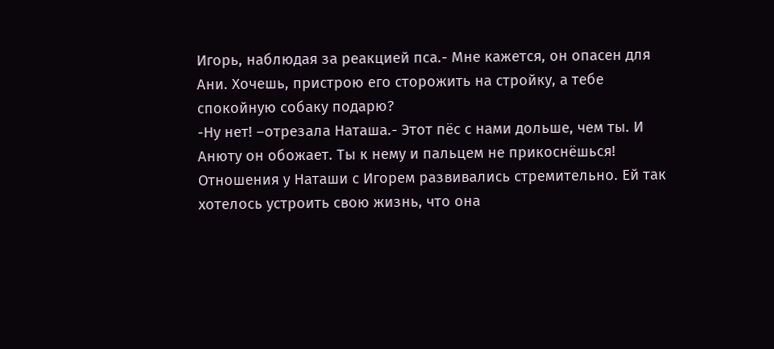Игорь, наблюдая за реакцией пса.- Мне кажется, он опасен для Ани. Хочешь, пристрою его сторожить на стройку, а тебе спокойную собаку подарю?
-Ну нет! –отрезала Наташа.- Этот пёс с нами дольше, чем ты. И Анюту он обожает. Ты к нему и пальцем не прикоснёшься!
Отношения у Наташи с Игорем развивались стремительно. Ей так хотелось устроить свою жизнь, что она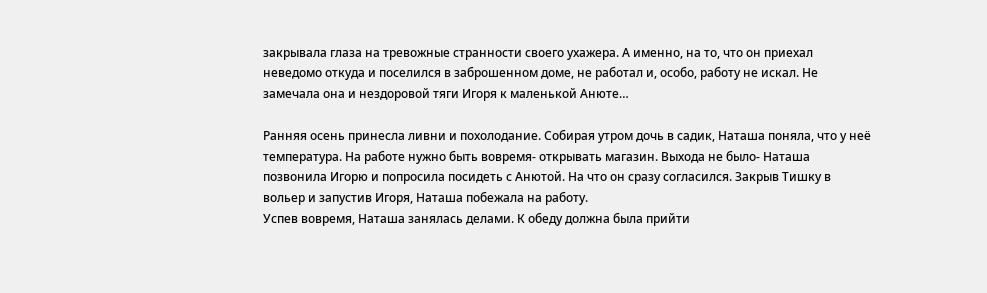закрывала глаза на тревожные странности своего ухажера. А именно, на то, что он приехал неведомо откуда и поселился в заброшенном доме, не работал и, особо, работу не искал. Не замечала она и нездоровой тяги Игоря к маленькой Анюте…

Ранняя осень принесла ливни и похолодание. Собирая утром дочь в садик, Наташа поняла, что у неё температура. На работе нужно быть вовремя- открывать магазин. Выхода не было- Наташа позвонила Игорю и попросила посидеть с Анютой. На что он сразу согласился. Закрыв Тишку в вольер и запустив Игоря, Наташа побежала на работу.
Успев вовремя, Наташа занялась делами. К обеду должна была прийти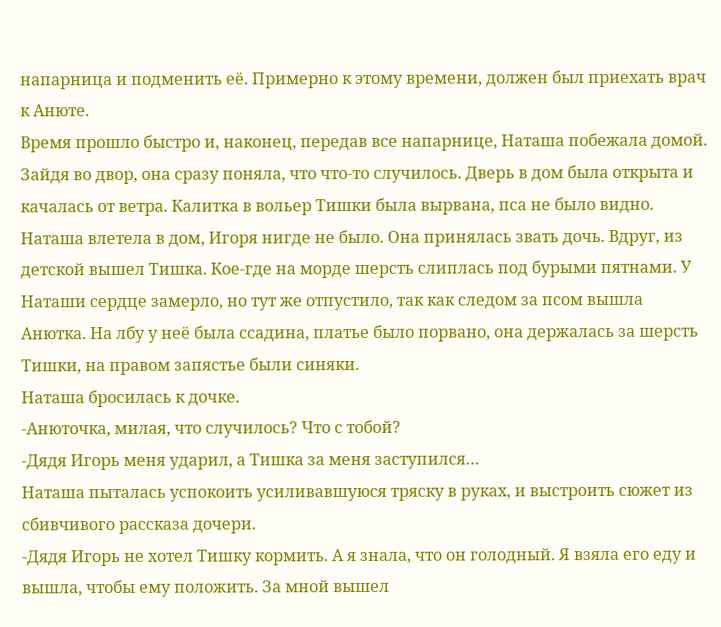напарница и подменить её. Примерно к этому времени, должен был приехать врач к Анюте.
Время прошло быстро и, наконец, передав все напарнице, Наташа побежала домой.
Зайдя во двор, она сразу поняла, что что-то случилось. Дверь в дом была открыта и качалась от ветра. Калитка в вольер Тишки была вырвана, пса не было видно.
Наташа влетела в дом, Игоря нигде не было. Она принялась звать дочь. Вдруг, из детской вышел Тишка. Кое-где на морде шерсть слиплась под бурыми пятнами. У Наташи сердце замерло, но тут же отпустило, так как следом за псом вышла Анютка. На лбу у неё была ссадина, платье было порвано, она держалась за шерсть Тишки, на правом запястье были синяки.
Наташа бросилась к дочке.
-Анюточка, милая, что случилось? Что с тобой?
-Дядя Игорь меня ударил, а Тишка за меня заступился…
Наташа пыталась успокоить усиливавшуюся тряску в руках, и выстроить сюжет из сбивчивого рассказа дочери.
-Дядя Игорь не хотел Тишку кормить. А я знала, что он голодный. Я взяла его еду и вышла, чтобы ему положить. За мной вышел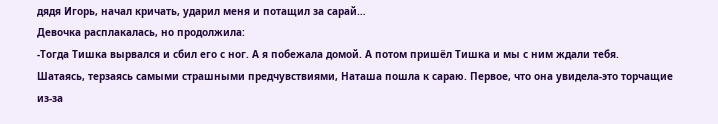дядя Игорь, начал кричать, ударил меня и потащил за сарай…
Девочка расплакалась, но продолжила:
-Тогда Тишка вырвался и сбил его с ног. А я побежала домой. А потом пришёл Тишка и мы с ним ждали тебя.
Шатаясь, терзаясь самыми страшными предчувствиями, Наташа пошла к сараю. Первое, что она увидела-это торчащие из-за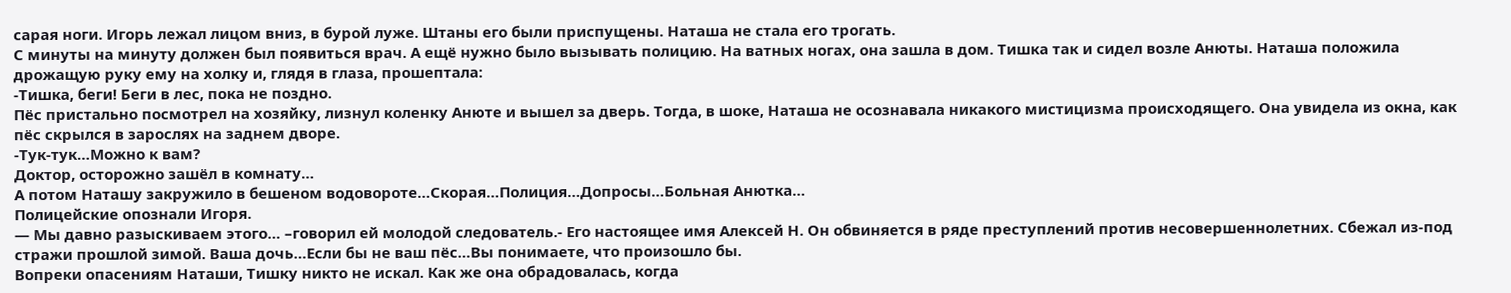сарая ноги. Игорь лежал лицом вниз, в бурой луже. Штаны его были приспущены. Наташа не стала его трогать.
С минуты на минуту должен был появиться врач. А ещё нужно было вызывать полицию. На ватных ногах, она зашла в дом. Тишка так и сидел возле Анюты. Наташа положила дрожащую руку ему на холку и, глядя в глаза, прошептала:
-Тишка, беги! Беги в лес, пока не поздно.
Пёс пристально посмотрел на хозяйку, лизнул коленку Анюте и вышел за дверь. Тогда, в шоке, Наташа не осознавала никакого мистицизма происходящего. Она увидела из окна, как пёс скрылся в зарослях на заднем дворе.
-Тук-тук…Можно к вам?
Доктор, осторожно зашёл в комнату…
А потом Наташу закружило в бешеном водовороте…Скорая…Полиция…Допросы…Больная Анютка…
Полицейские опознали Игоря.
— Мы давно разыскиваем этого… –говорил ей молодой следователь.- Его настоящее имя Алексей Н. Он обвиняется в ряде преступлений против несовершеннолетних. Сбежал из-под стражи прошлой зимой. Ваша дочь…Если бы не ваш пёс…Вы понимаете, что произошло бы.
Вопреки опасениям Наташи, Тишку никто не искал. Как же она обрадовалась, когда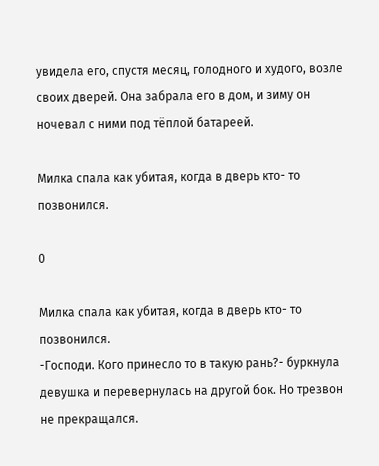увидела его, спустя месяц, голодного и худого, возле своих дверей. Она забрала его в дом, и зиму он ночевал с ними под тёплой батареей.

Милка спала как убитая, когда в дверь кто- то позвонился.

0

Милка спала как убитая, когда в дверь кто- то позвонился.
-Господи. Кого принесло то в такую рань?- буркнула девушка и перевернулась на другой бок. Но трезвон не прекращался.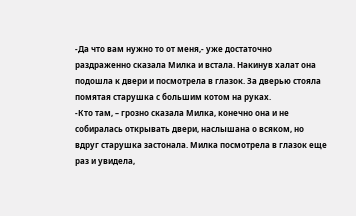-Да что вам нужно то от меня,- уже достаточно раздраженно сказала Милка и встала. Накинув халат она подошла к двери и посмотрела в глазок. За дверью стояла помятая старушка с большим котом на руках.
-Кто там, – грозно сказала Милка, конечно она и не собиралась открывать двери, наслышана о всяком, но вдруг старушка застонала. Милка посмотрела в глазок еще раз и увидела,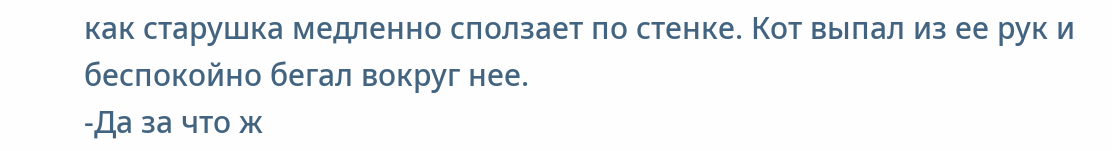как старушка медленно сползает по стенке. Кот выпал из ее рук и беспокойно бегал вокруг нее.
-Да за что ж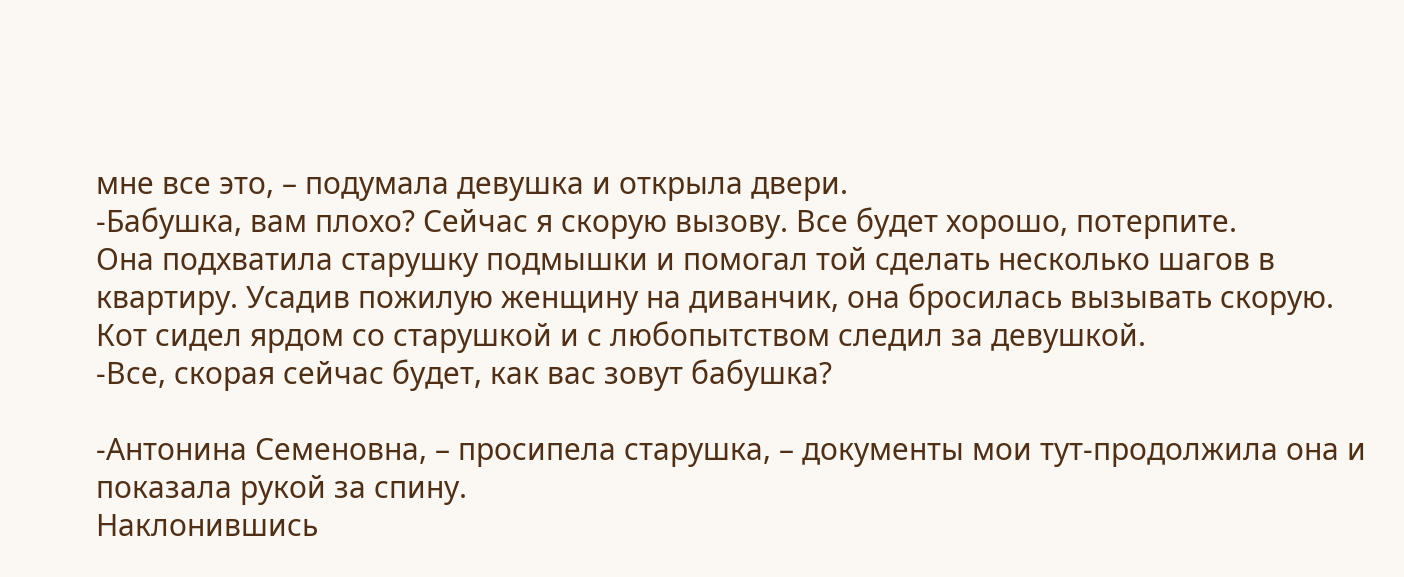мне все это, – подумала девушка и открыла двери.
-Бабушка, вам плохо? Сейчас я скорую вызову. Все будет хорошо, потерпите.
Она подхватила старушку подмышки и помогал той сделать несколько шагов в квартиру. Усадив пожилую женщину на диванчик, она бросилась вызывать скорую.
Кот сидел ярдом со старушкой и с любопытством следил за девушкой.
-Все, скорая сейчас будет, как вас зовут бабушка?

-Антонина Семеновна, – просипела старушка, – документы мои тут-продолжила она и показала рукой за спину.
Наклонившись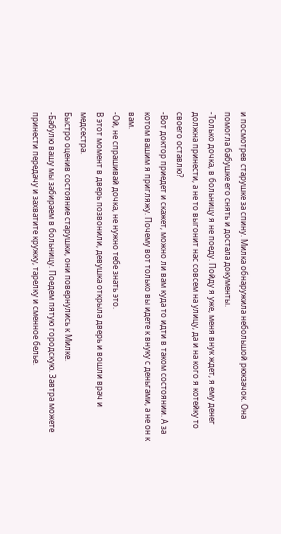и посмотрев старушке за спину. Милка обнаружила небольшой рюкзачок. Она помогла бабушке его снять и достала документы.
-Только дочка, в больницу я не поеду. Пойду я уже, меня внук ждет, я ему денег должна принести, а не то выгонит нас совсем на улицу, да и на кого я котейку то своего оставлю?
-Вот доктор приедет и скажет, можно ли вам куда то идти в таком состоянии. А за котом вашим я пригляжу. Почему вот только вы идете к внуку с деньгами, а не он к вам.
-Ой, не спрашивай дочка, не нужно тебе знать это.
В этот момент в дверь позвонили, девушка открыла дверь и вошли врач и медсестра.
Быстро оценив состояние старушки, они повернулись к Милке.
-Бабулю вашу мы забираем в больницу. Поедем пятую городскую. Завтра можете принести передачу и захватите кружку, тарелку и сменное белье.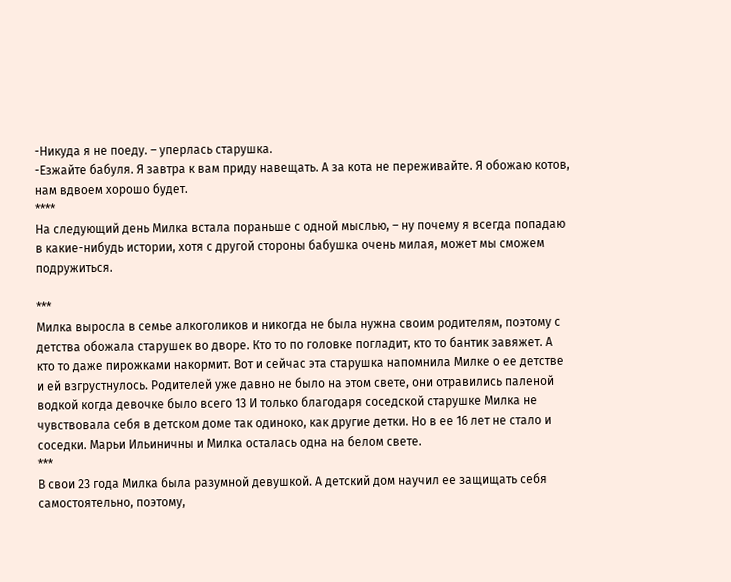-Никуда я не поеду. – уперлась старушка.
-Езжайте бабуля. Я завтра к вам приду навещать. А за кота не переживайте. Я обожаю котов, нам вдвоем хорошо будет.
****
На следующий день Милка встала пораньше с одной мыслью, – ну почему я всегда попадаю в какие-нибудь истории, хотя с другой стороны бабушка очень милая, может мы сможем подружиться.

***
Милка выросла в семье алкоголиков и никогда не была нужна своим родителям, поэтому с детства обожала старушек во дворе. Кто то по головке погладит, кто то бантик завяжет. А кто то даже пирожками накормит. Вот и сейчас эта старушка напомнила Милке о ее детстве и ей взгрустнулось. Родителей уже давно не было на этом свете, они отравились паленой водкой когда девочке было всего 13 И только благодаря соседской старушке Милка не чувствовала себя в детском доме так одиноко, как другие детки. Но в ее 16 лет не стало и соседки. Марьи Ильиничны и Милка осталась одна на белом свете.
***
В свои 23 года Милка была разумной девушкой. А детский дом научил ее защищать себя самостоятельно, поэтому,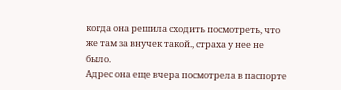когда она решила сходить посмотреть, что же там за внучек такой., страха у нее не было.
Адрес она еще вчера посмотрела в паспорте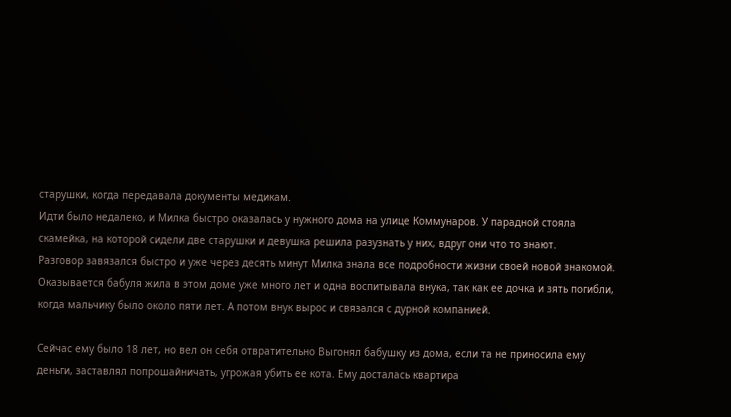старушки, когда передавала документы медикам.
Идти было недалеко, и Милка быстро оказалась у нужного дома на улице Коммунаров. У парадной стояла скамейка, на которой сидели две старушки и девушка решила разузнать у них, вдруг они что то знают.
Разговор завязался быстро и уже через десять минут Милка знала все подробности жизни своей новой знакомой.
Оказывается бабуля жила в этом доме уже много лет и одна воспитывала внука, так как ее дочка и зять погибли, когда мальчику было около пяти лет. А потом внук вырос и связался с дурной компанией.

Сейчас ему было 18 лет, но вел он себя отвратительно Выгонял бабушку из дома, если та не приносила ему деньги, заставлял попрошайничать, угрожая убить ее кота. Ему досталась квартира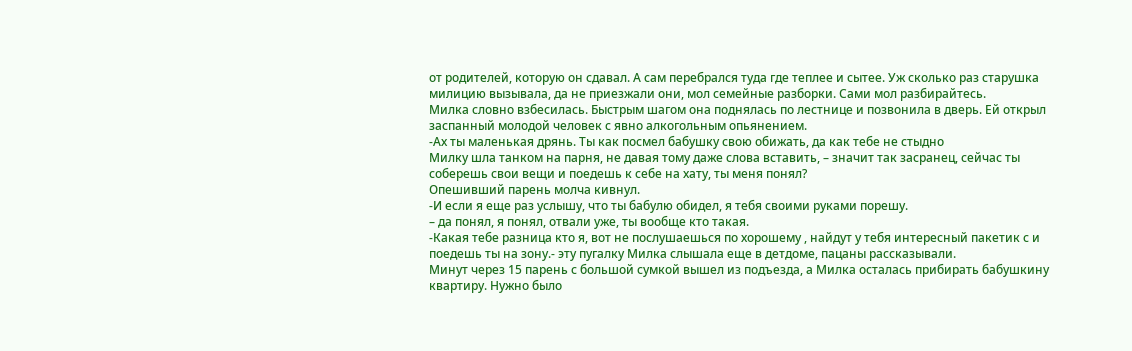от родителей, которую он сдавал. А сам перебрался туда где теплее и сытее. Уж сколько раз старушка милицию вызывала, да не приезжали они, мол семейные разборки. Сами мол разбирайтесь.
Милка словно взбесилась. Быстрым шагом она поднялась по лестнице и позвонила в дверь. Ей открыл заспанный молодой человек с явно алкогольным опьянением.
-Ах ты маленькая дрянь. Ты как посмел бабушку свою обижать, да как тебе не стыдно
Милку шла танком на парня, не давая тому даже слова вставить, – значит так засранец, сейчас ты соберешь свои вещи и поедешь к себе на хату, ты меня понял?
Опешивший парень молча кивнул.
-И если я еще раз услышу, что ты бабулю обидел, я тебя своими руками порешу.
– да понял, я понял, отвали уже, ты вообще кто такая.
-Какая тебе разница кто я, вот не послушаешься по хорошему , найдут у тебя интересный пакетик с и поедешь ты на зону.- эту пугалку Милка слышала еще в детдоме, пацаны рассказывали.
Минут через 15 парень с большой сумкой вышел из подъезда, а Милка осталась прибирать бабушкину квартиру. Нужно было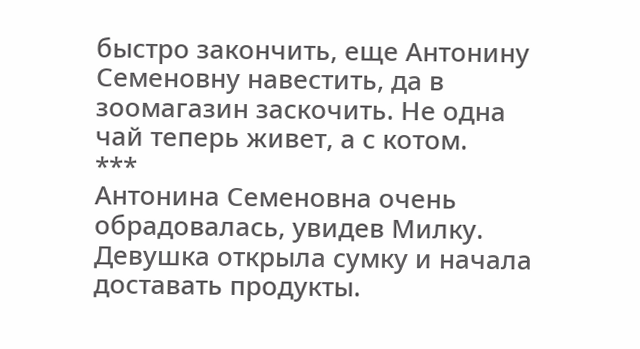быстро закончить, еще Антонину Семеновну навестить, да в зоомагазин заскочить. Не одна чай теперь живет, а с котом.
***
Антонина Семеновна очень обрадовалась, увидев Милку. Девушка открыла сумку и начала доставать продукты.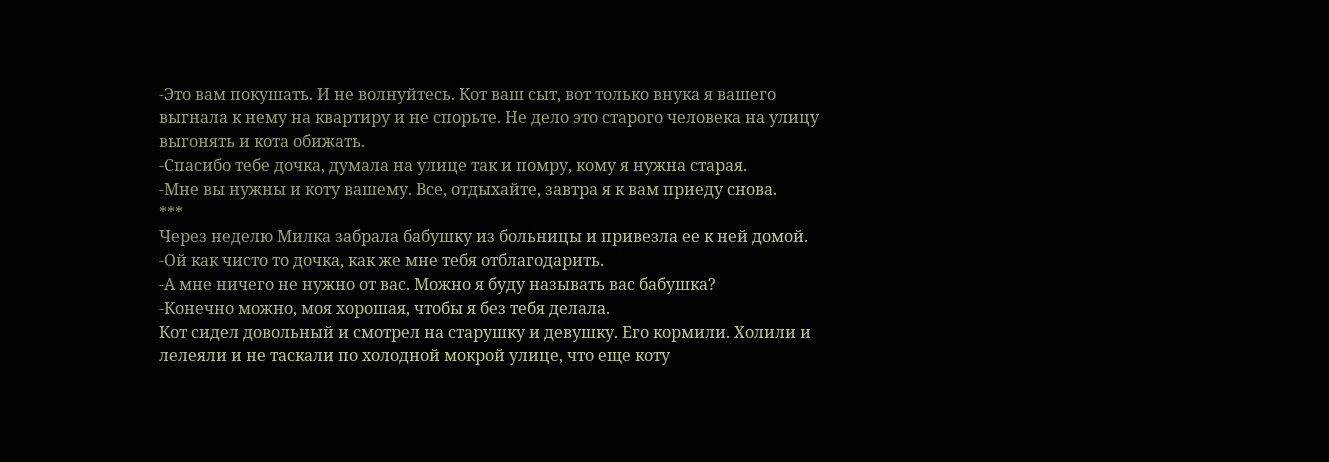-Это вам покушать. И не волнуйтесь. Кот ваш сыт, вот только внука я вашего выгнала к нему на квартиру и не спорьте. Не дело это старого человека на улицу выгонять и кота обижать.
-Спасибо тебе дочка, думала на улице так и помру, кому я нужна старая.
-Мне вы нужны и коту вашему. Все, отдыхайте, завтра я к вам приеду снова.
***
Через неделю Милка забрала бабушку из больницы и привезла ее к ней домой.
-Ой как чисто то дочка, как же мне тебя отблагодарить.
-А мне ничего не нужно от вас. Можно я буду называть вас бабушка?
-Конечно можно, моя хорошая, чтобы я без тебя делала.
Кот сидел довольный и смотрел на старушку и девушку. Его кормили. Холили и лелеяли и не таскали по холодной мокрой улице, что еще коту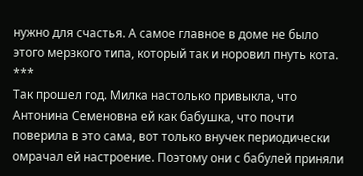нужно для счастья. А самое главное в доме не было этого мерзкого типа, который так и норовил пнуть кота.
***
Так прошел год. Милка настолько привыкла, что Антонина Семеновна ей как бабушка, что почти поверила в это сама, вот только внучек периодически омрачал ей настроение. Поэтому они с бабулей приняли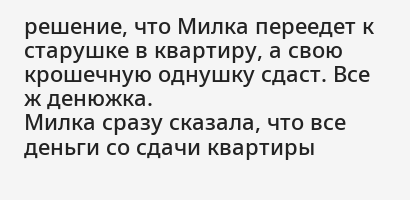решение, что Милка переедет к старушке в квартиру, а свою крошечную однушку сдаст. Все ж денюжка.
Милка сразу сказала, что все деньги со сдачи квартиры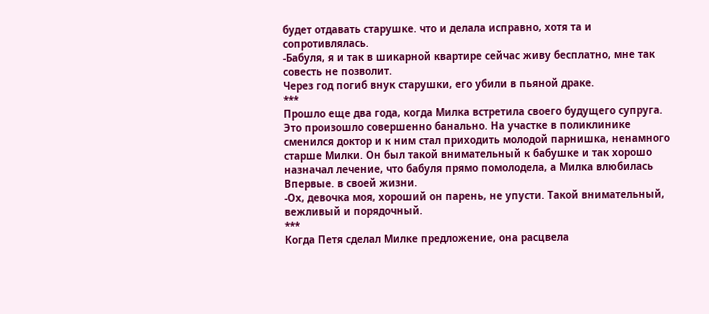будет отдавать старушке. что и делала исправно, хотя та и сопротивлялась.
-Бабуля, я и так в шикарной квартире сейчас живу бесплатно, мне так совесть не позволит.
Через год погиб внук старушки, его убили в пьяной драке.
***
Прошло еще два года, когда Милка встретила своего будущего супруга. Это произошло совершенно банально. На участке в поликлинике сменился доктор и к ним стал приходить молодой парнишка, ненамного старше Милки. Он был такой внимательный к бабушке и так хорошо назначал лечение, что бабуля прямо помолодела, а Милка влюбилась Впервые. в своей жизни.
-Ох, девочка моя, хороший он парень, не упусти. Такой внимательный, вежливый и порядочный.
***
Когда Петя сделал Милке предложение, она расцвела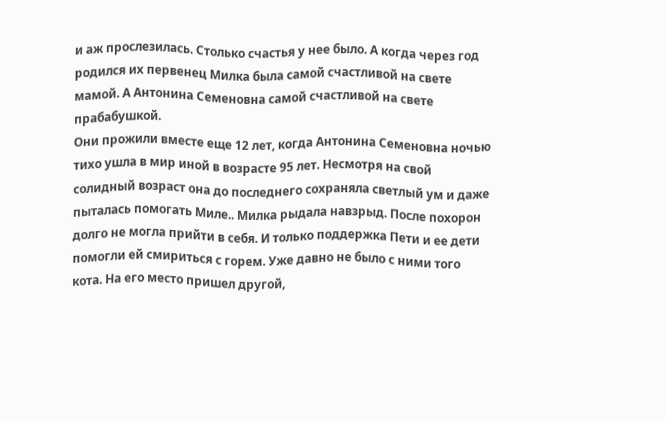и аж прослезилась. Столько счастья у нее было. А когда через год родился их первенец Милка была самой счастливой на свете мамой. А Антонина Семеновна самой счастливой на свете прабабушкой.
Они прожили вместе еще 12 лет, когда Антонина Семеновна ночью тихо ушла в мир иной в возрасте 95 лет. Несмотря на свой солидный возраст она до последнего сохраняла светлый ум и даже пыталась помогать Миле.. Милка рыдала навзрыд. После похорон долго не могла прийти в себя. И только поддержка Пети и ее дети помогли ей смириться с горем. Уже давно не было с ними того кота. На его место пришел другой,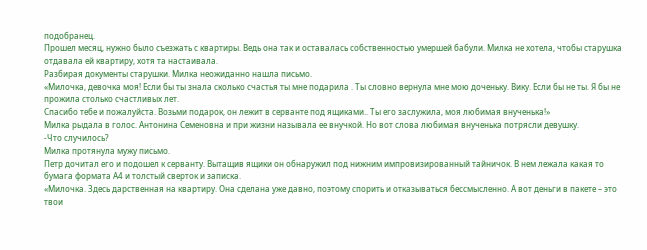подобранец.
Прошел месяц, нужно было съезжать с квартиры. Ведь она так и оставалась собственностью умершей бабули. Милка не хотела, чтобы старушка отдавала ей квартиру, хотя та настаивала.
Разбирая документы старушки. Милка неожиданно нашла письмо.
«Милочка, девочка моя! Если бы ты знала сколько счастья ты мне подарила . Ты словно вернула мне мою доченьку. Вику. Если бы не ты. Я бы не прожила столько счастливых лет.
Спасибо тебе и пожалуйста. Возьми подарок, он лежит в серванте под ящиками.. Ты его заслужила, моя любимая внученька!»
Милка рыдала в голос. Антонина Семеновна и при жизни называла ее внучкой. Но вот слова любимая внученька потрясли девушку.
-Что случилось?
Милка протянула мужу письмо.
Петр дочитал его и подошел к серванту. Вытащив ящики он обнаружил под нижним импровизированный тайничок. В нем лежала какая то бумага формата А4 и толстый сверток и записка.
«Милочка. Здесь дарственная на квартиру. Она сделана уже давно, поэтому спорить и отказываться бессмысленно. А вот деньги в пакете – это твои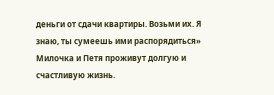деньги от сдачи квартиры. Возьми их. Я знаю, ты сумеешь ими распорядиться»
Милочка и Петя проживут долгую и счастливую жизнь.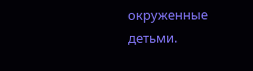окруженные детьми.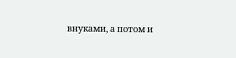внуками, а потом и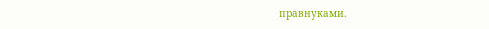правнуками.